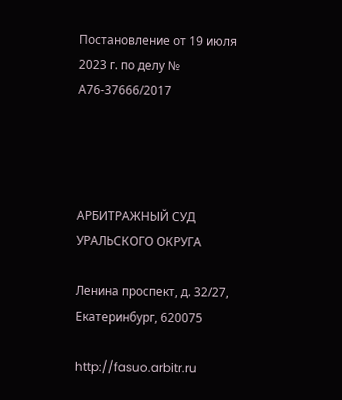Постановление от 19 июля 2023 г. по делу № А76-37666/2017




АРБИТРАЖНЫЙ СУД УРАЛЬСКОГО ОКРУГА

Ленина проспект, д. 32/27, Екатеринбург, 620075

http://fasuo.arbitr.ru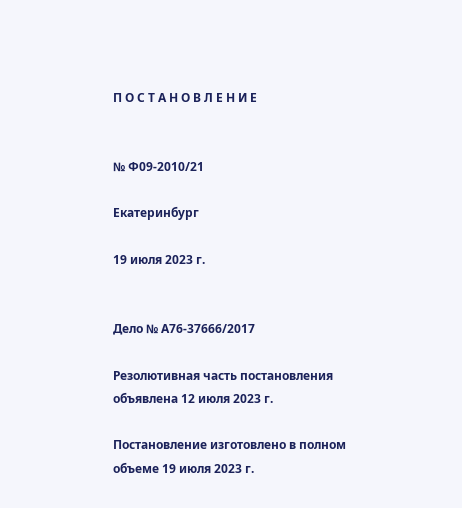П О С Т А Н О В Л Е Н И Е


№ Ф09-2010/21

Екатеринбург

19 июля 2023 г.


Дело № А76-37666/2017

Резолютивная часть постановления объявлена 12 июля 2023 г.

Постановление изготовлено в полном объеме 19 июля 2023 г.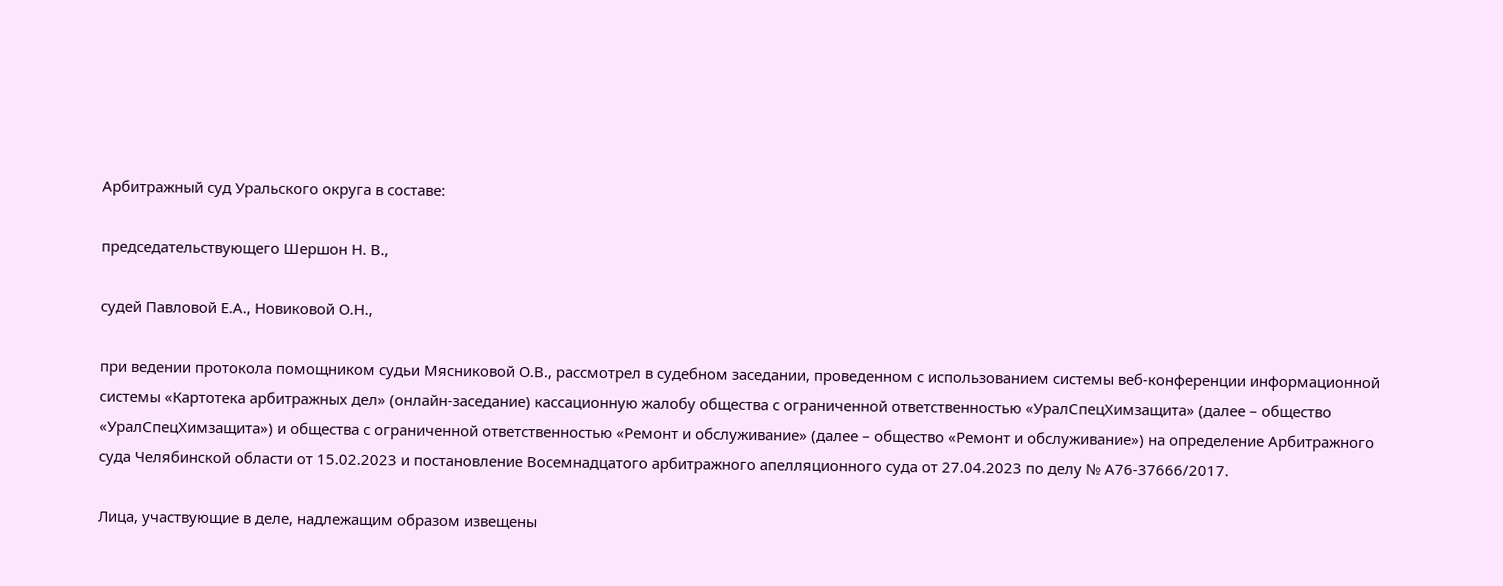Арбитражный суд Уральского округа в составе:

председательствующего Шершон Н. В.,

судей Павловой Е.А., Новиковой О.Н.,

при ведении протокола помощником судьи Мясниковой О.В., рассмотрел в судебном заседании, проведенном с использованием системы веб-конференции информационной системы «Картотека арбитражных дел» (онлайн-заседание) кассационную жалобу общества с ограниченной ответственностью «УралСпецХимзащита» (далее – общество «УралСпецХимзащита») и общества с ограниченной ответственностью «Ремонт и обслуживание» (далее – общество «Ремонт и обслуживание») на определение Арбитражного суда Челябинской области от 15.02.2023 и постановление Восемнадцатого арбитражного апелляционного суда от 27.04.2023 по делу № А76-37666/2017.

Лица, участвующие в деле, надлежащим образом извещены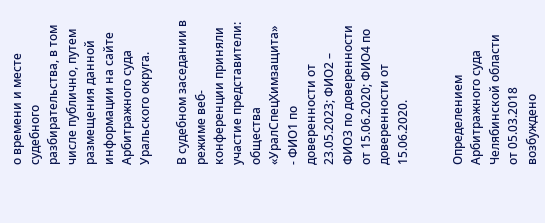о времени и месте судебного разбирательства, в том числе публично, путем размещения данной информации на сайте Арбитражного суда Уральского округа.

В судебном заседании в режиме веб-конференции приняли участие представители: общества «УралСпецХимзащита» - ФИО1 по доверенности от 23.05.2023; ФИО2 – ФИО3 по доверенности от 15.06.2020; ФИО4 по доверенности от 15.06.2020.


Определением Арбитражного суда Челябинской области от 05.03.2018 возбуждено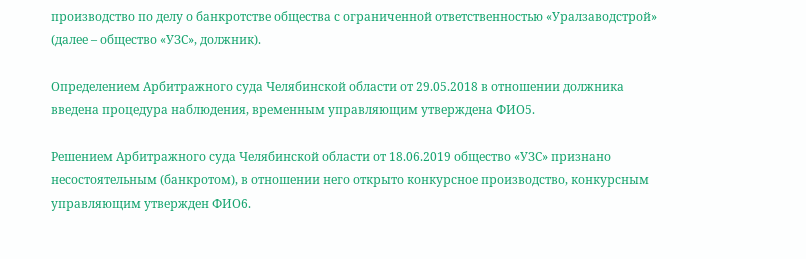производство по делу о банкротстве общества с ограниченной ответственностью «Уралзаводстрой» (далее – общество «УЗС», должник).

Определением Арбитражного суда Челябинской области от 29.05.2018 в отношении должника введена процедура наблюдения, временным управляющим утверждена ФИО5.

Решением Арбитражного суда Челябинской области от 18.06.2019 общество «УЗС» признано несостоятельным (банкротом), в отношении него открыто конкурсное производство, конкурсным управляющим утвержден ФИО6.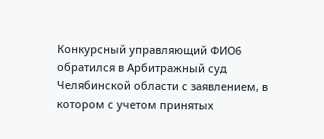Конкурсный управляющий ФИО6 обратился в Арбитражный суд Челябинской области с заявлением, в котором с учетом принятых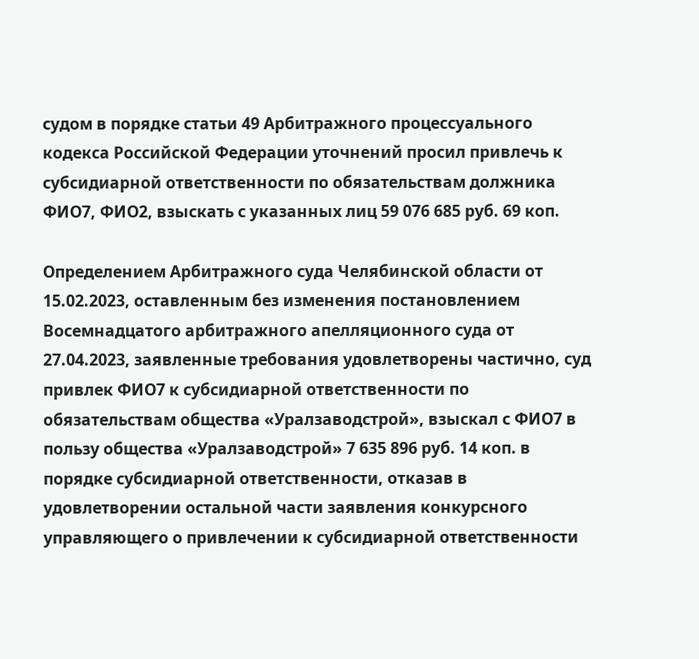судом в порядке статьи 49 Арбитражного процессуального кодекса Российской Федерации уточнений просил привлечь к субсидиарной ответственности по обязательствам должника ФИО7, ФИО2, взыскать с указанных лиц 59 076 685 руб. 69 коп.

Определением Арбитражного суда Челябинской области от 15.02.2023, оставленным без изменения постановлением Восемнадцатого арбитражного апелляционного суда от 27.04.2023, заявленные требования удовлетворены частично, суд привлек ФИО7 к субсидиарной ответственности по обязательствам общества «Уралзаводстрой», взыскал с ФИО7 в пользу общества «Уралзаводстрой» 7 635 896 руб. 14 коп. в порядке субсидиарной ответственности, отказав в удовлетворении остальной части заявления конкурсного управляющего о привлечении к субсидиарной ответственности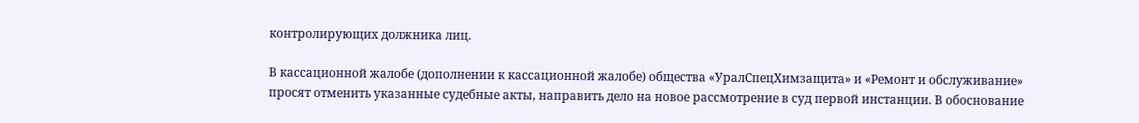контролирующих должника лиц.

В кассационной жалобе (дополнении к кассационной жалобе) общества «УралСпецХимзащита» и «Ремонт и обслуживание» просят отменить указанные судебные акты, направить дело на новое рассмотрение в суд первой инстанции. В обоснование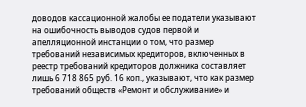доводов кассационной жалобы ее податели указывают на ошибочность выводов судов первой и апелляционной инстанции о том, что размер требований независимых кредиторов, включенных в реестр требований кредиторов должника составляет лишь 6 718 865 руб. 16 коп., указывают, что как размер требований обществ «Ремонт и обслуживание» и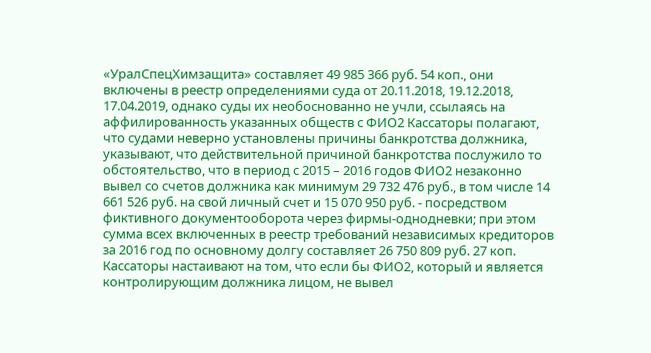«УралСпецХимзащита» составляет 49 985 366 руб. 54 коп., они включены в реестр определениями суда от 20.11.2018, 19.12.2018, 17.04.2019, однако суды их необоснованно не учли, ссылаясь на аффилированность указанных обществ с ФИО2 Кассаторы полагают, что судами неверно установлены причины банкротства должника, указывают, что действительной причиной банкротства послужило то обстоятельство, что в период с 2015 – 2016 годов ФИО2 незаконно вывел со счетов должника как минимум 29 732 476 руб., в том числе 14 661 526 руб. на свой личный счет и 15 070 950 руб. - посредством фиктивного документооборота через фирмы-однодневки; при этом сумма всех включенных в реестр требований независимых кредиторов за 2016 год по основному долгу составляет 26 750 809 руб. 27 коп. Кассаторы настаивают на том, что если бы ФИО2, который и является контролирующим должника лицом, не вывел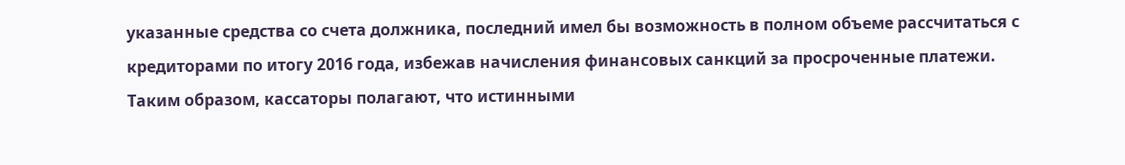указанные средства со счета должника, последний имел бы возможность в полном объеме рассчитаться с кредиторами по итогу 2016 года, избежав начисления финансовых санкций за просроченные платежи. Таким образом, кассаторы полагают, что истинными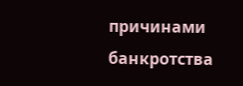причинами банкротства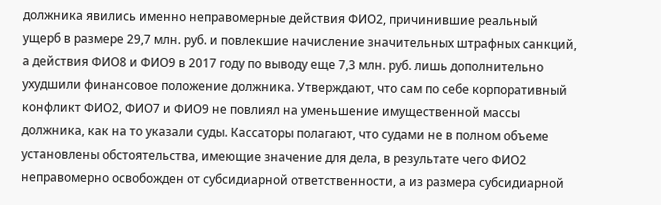должника явились именно неправомерные действия ФИО2, причинившие реальный ущерб в размере 29,7 млн. руб. и повлекшие начисление значительных штрафных санкций, а действия ФИО8 и ФИО9 в 2017 году по выводу еще 7,3 млн. руб. лишь дополнительно ухудшили финансовое положение должника. Утверждают, что сам по себе корпоративный конфликт ФИО2, ФИО7 и ФИО9 не повлиял на уменьшение имущественной массы должника, как на то указали суды. Кассаторы полагают, что судами не в полном объеме установлены обстоятельства, имеющие значение для дела, в результате чего ФИО2 неправомерно освобожден от субсидиарной ответственности, а из размера субсидиарной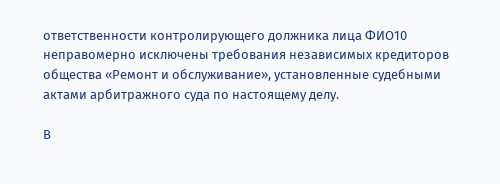ответственности контролирующего должника лица ФИО10 неправомерно исключены требования независимых кредиторов общества «Ремонт и обслуживание», установленные судебными актами арбитражного суда по настоящему делу.

В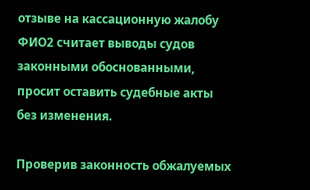отзыве на кассационную жалобу ФИО2 считает выводы судов законными обоснованными, просит оставить судебные акты без изменения.

Проверив законность обжалуемых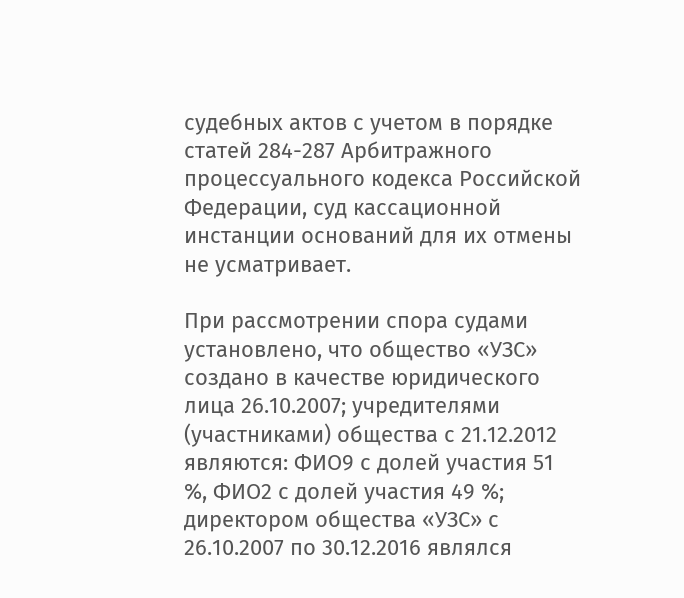судебных актов с учетом в порядке статей 284-287 Арбитражного процессуального кодекса Российской Федерации, суд кассационной инстанции оснований для их отмены не усматривает.

При рассмотрении спора судами установлено, что общество «УЗС» создано в качестве юридического лица 26.10.2007; учредителями (участниками) общества с 21.12.2012 являются: ФИО9 с долей участия 51 %, ФИО2 с долей участия 49 %; директором общества «УЗС» с 26.10.2007 по 30.12.2016 являлся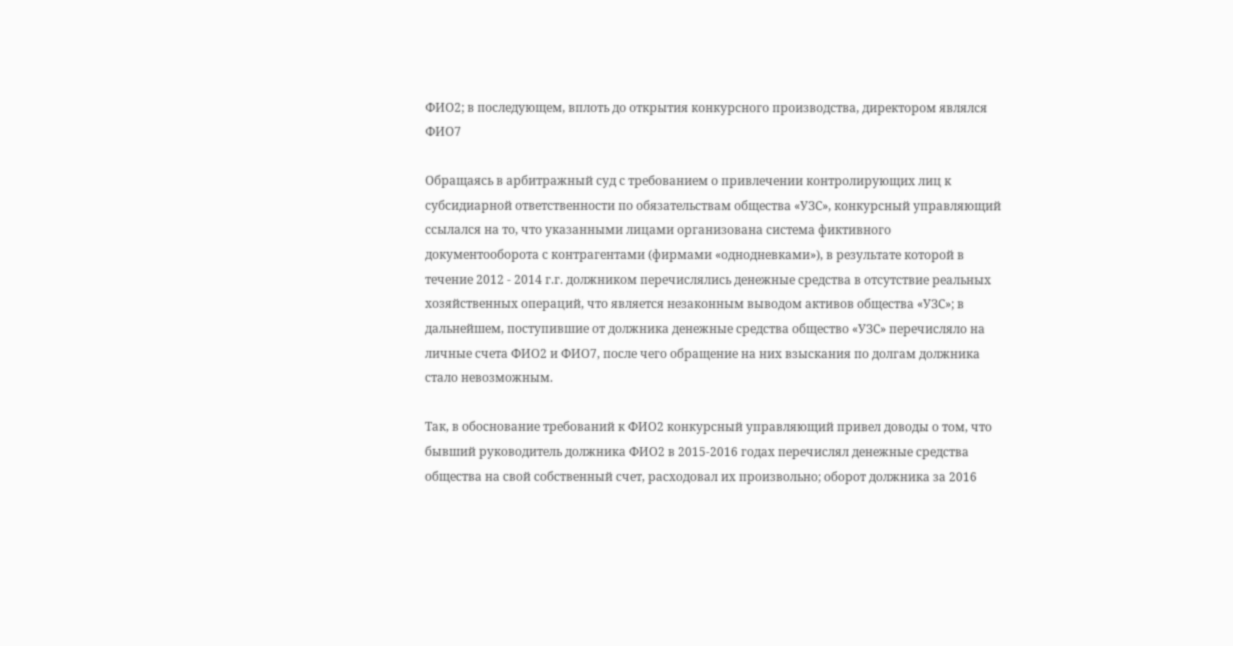ФИО2; в последующем, вплоть до открытия конкурсного производства, директором являлся ФИО7

Обращаясь в арбитражный суд с требованием о привлечении контролирующих лиц к субсидиарной ответственности по обязательствам общества «УЗС», конкурсный управляющий ссылался на то, что указанными лицами организована система фиктивного документооборота с контрагентами (фирмами «однодневками»), в результате которой в течение 2012 - 2014 г.г. должником перечислялись денежные средства в отсутствие реальных хозяйственных операций, что является незаконным выводом активов общества «УЗС»; в дальнейшем, поступившие от должника денежные средства общество «УЗС» перечисляло на личные счета ФИО2 и ФИО7, после чего обращение на них взыскания по долгам должника стало невозможным.

Так, в обоснование требований к ФИО2 конкурсный управляющий привел доводы о том, что бывший руководитель должника ФИО2 в 2015-2016 годах перечислял денежные средства общества на свой собственный счет, расходовал их произвольно; оборот должника за 2016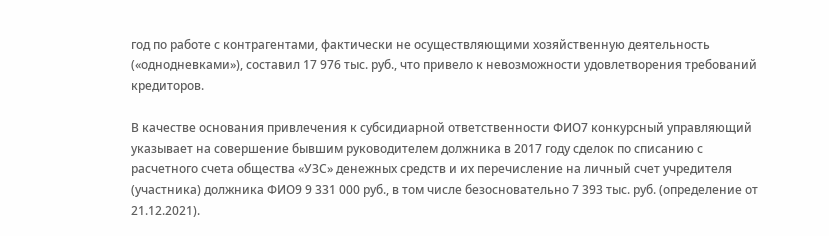год по работе с контрагентами, фактически не осуществляющими хозяйственную деятельность («однодневками»), составил 17 976 тыс. руб., что привело к невозможности удовлетворения требований кредиторов.

В качестве основания привлечения к субсидиарной ответственности ФИО7 конкурсный управляющий указывает на совершение бывшим руководителем должника в 2017 году сделок по списанию с расчетного счета общества «УЗС» денежных средств и их перечисление на личный счет учредителя (участника) должника ФИО9 9 331 000 руб., в том числе безосновательно 7 393 тыс. руб. (определение от 21.12.2021).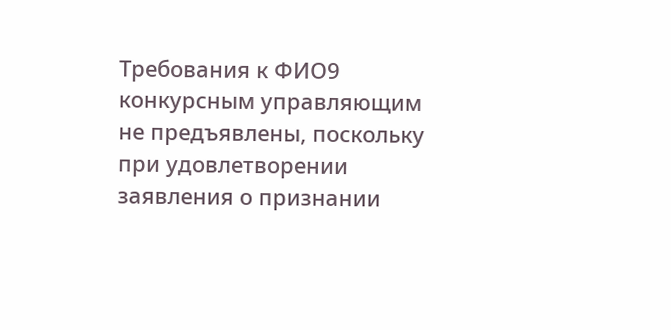Требования к ФИО9 конкурсным управляющим не предъявлены, поскольку при удовлетворении заявления о признании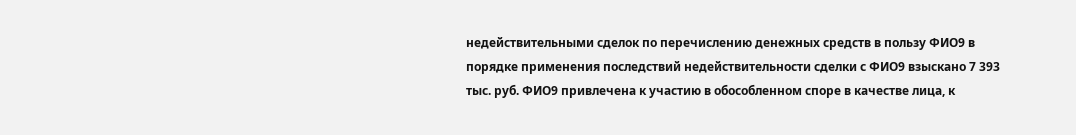недействительными сделок по перечислению денежных средств в пользу ФИО9 в порядке применения последствий недействительности сделки с ФИО9 взыскано 7 393 тыс. руб. ФИО9 привлечена к участию в обособленном споре в качестве лица, к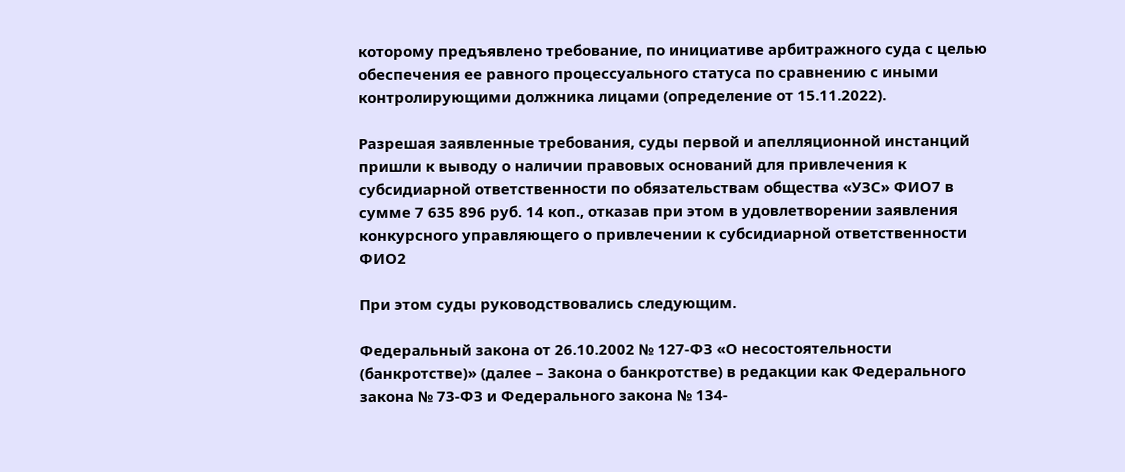которому предъявлено требование, по инициативе арбитражного суда с целью обеспечения ее равного процессуального статуса по сравнению с иными контролирующими должника лицами (определение от 15.11.2022).

Разрешая заявленные требования, суды первой и апелляционной инстанций пришли к выводу о наличии правовых оснований для привлечения к субсидиарной ответственности по обязательствам общества «УЗС» ФИО7 в сумме 7 635 896 руб. 14 коп., отказав при этом в удовлетворении заявления конкурсного управляющего о привлечении к субсидиарной ответственности ФИО2

При этом суды руководствовались следующим.

Федеральный закона от 26.10.2002 № 127-ФЗ «О несостоятельности (банкротстве)» (далее – Закона о банкротстве) в редакции как Федерального закона № 73-ФЗ и Федерального закона № 134-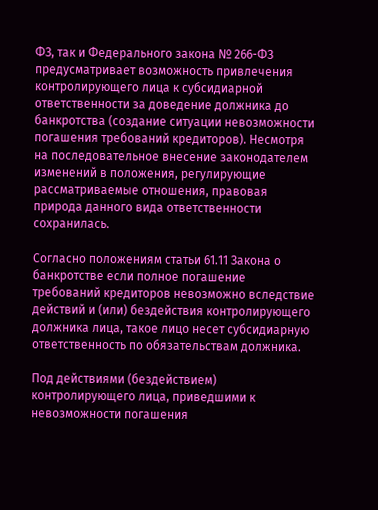ФЗ, так и Федерального закона № 266-ФЗ предусматривает возможность привлечения контролирующего лица к субсидиарной ответственности за доведение должника до банкротства (создание ситуации невозможности погашения требований кредиторов). Несмотря на последовательное внесение законодателем изменений в положения, регулирующие рассматриваемые отношения, правовая природа данного вида ответственности сохранилась.

Согласно положениям статьи 61.11 Закона о банкротстве если полное погашение требований кредиторов невозможно вследствие действий и (или) бездействия контролирующего должника лица, такое лицо несет субсидиарную ответственность по обязательствам должника.

Под действиями (бездействием) контролирующего лица, приведшими к невозможности погашения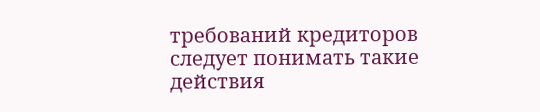требований кредиторов следует понимать такие действия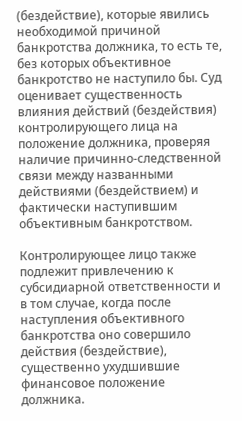(бездействие), которые явились необходимой причиной банкротства должника, то есть те, без которых объективное банкротство не наступило бы. Суд оценивает существенность влияния действий (бездействия) контролирующего лица на положение должника, проверяя наличие причинно-следственной связи между названными действиями (бездействием) и фактически наступившим объективным банкротством.

Контролирующее лицо также подлежит привлечению к субсидиарной ответственности и в том случае, когда после наступления объективного банкротства оно совершило действия (бездействие), существенно ухудшившие финансовое положение должника.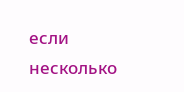если несколько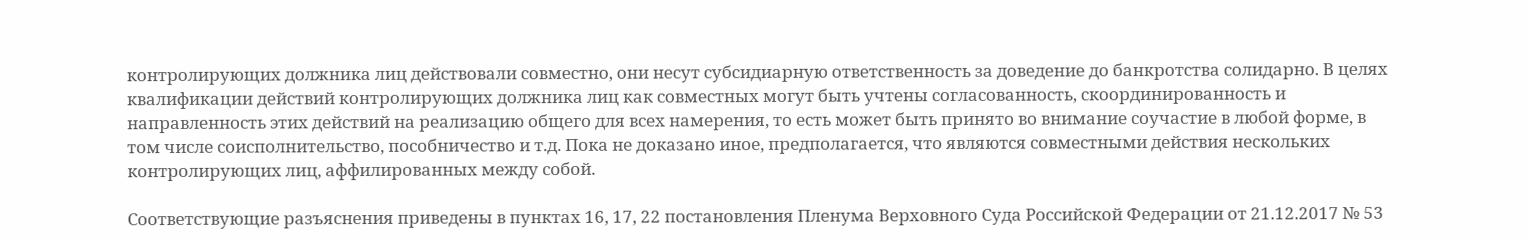контролирующих должника лиц действовали совместно, они несут субсидиарную ответственность за доведение до банкротства солидарно. В целях квалификации действий контролирующих должника лиц как совместных могут быть учтены согласованность, скоординированность и направленность этих действий на реализацию общего для всех намерения, то есть может быть принято во внимание соучастие в любой форме, в том числе соисполнительство, пособничество и т.д. Пока не доказано иное, предполагается, что являются совместными действия нескольких контролирующих лиц, аффилированных между собой.

Соответствующие разъяснения приведены в пунктах 16, 17, 22 постановления Пленума Верховного Суда Российской Федерации от 21.12.2017 № 53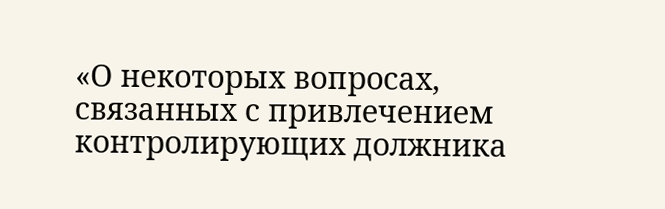«О некоторых вопросах, связанных с привлечением контролирующих должника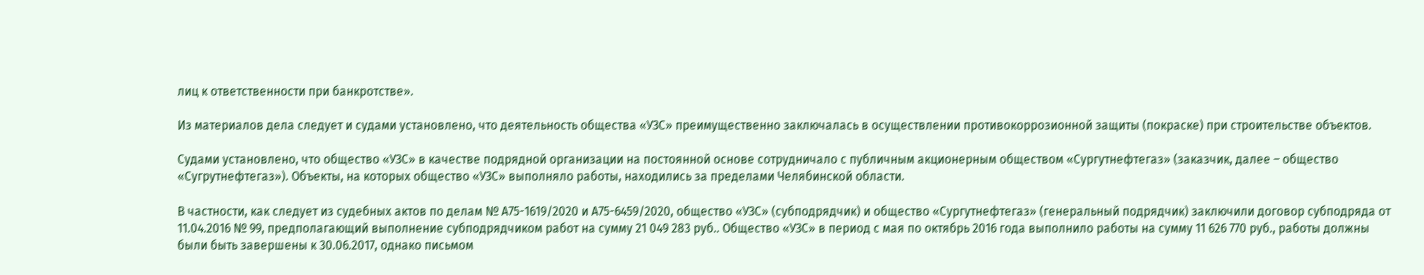лиц к ответственности при банкротстве».

Из материалов дела следует и судами установлено, что деятельность общества «УЗС» преимущественно заключалась в осуществлении противокоррозионной защиты (покраске) при строительстве объектов.

Судами установлено, что общество «УЗС» в качестве подрядной организации на постоянной основе сотрудничало с публичным акционерным обществом «Сургутнефтегаз» (заказчик, далее – общество «Сугрутнефтегаз»). Объекты, на которых общество «УЗС» выполняло работы, находились за пределами Челябинской области.

В частности, как следует из судебных актов по делам № А75-1619/2020 и А75-6459/2020, общество «УЗС» (субподрядчик) и общество «Сургутнефтегаз» (генеральный подрядчик) заключили договор субподряда от 11.04.2016 № 99, предполагающий выполнение субподрядчиком работ на сумму 21 049 283 руб.. Общество «УЗС» в период с мая по октябрь 2016 года выполнило работы на сумму 11 626 770 руб., работы должны были быть завершены к 30.06.2017, однако письмом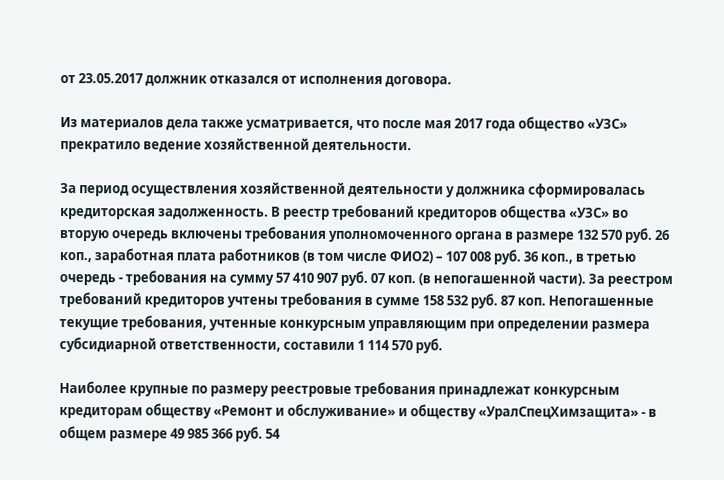от 23.05.2017 должник отказался от исполнения договора.

Из материалов дела также усматривается, что после мая 2017 года общество «УЗС» прекратило ведение хозяйственной деятельности.

За период осуществления хозяйственной деятельности у должника сформировалась кредиторская задолженность. В реестр требований кредиторов общества «УЗС» во вторую очередь включены требования уполномоченного органа в размере 132 570 руб. 26 коп., заработная плата работников (в том числе ФИО2) – 107 008 руб. 36 коп., в третью очередь - требования на сумму 57 410 907 руб. 07 коп. (в непогашенной части). За реестром требований кредиторов учтены требования в сумме 158 532 руб. 87 коп. Непогашенные текущие требования, учтенные конкурсным управляющим при определении размера субсидиарной ответственности, составили 1 114 570 руб.

Наиболее крупные по размеру реестровые требования принадлежат конкурсным кредиторам обществу «Ремонт и обслуживание» и обществу «УралСпецХимзащита» - в общем размере 49 985 366 руб. 54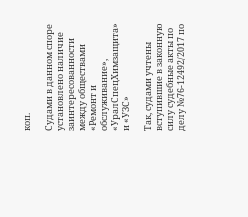коп.

Судами в данном споре установлено наличие заинтересованности между обществами «Ремонт и обслуживание», «УралСпецХимзащита» и «УЗС»

Так, судами учтены вступившие в законную силу судебные акты по делу №76-12492/2017 по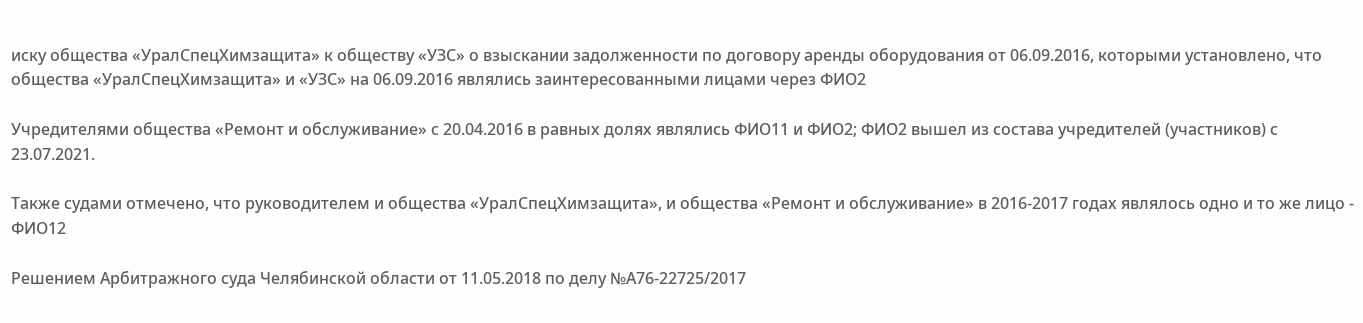иску общества «УралСпецХимзащита» к обществу «УЗС» о взыскании задолженности по договору аренды оборудования от 06.09.2016, которыми установлено, что общества «УралСпецХимзащита» и «УЗС» на 06.09.2016 являлись заинтересованными лицами через ФИО2

Учредителями общества «Ремонт и обслуживание» с 20.04.2016 в равных долях являлись ФИО11 и ФИО2; ФИО2 вышел из состава учредителей (участников) с 23.07.2021.

Также судами отмечено, что руководителем и общества «УралСпецХимзащита», и общества «Ремонт и обслуживание» в 2016-2017 годах являлось одно и то же лицо - ФИО12

Решением Арбитражного суда Челябинской области от 11.05.2018 по делу №А76-22725/2017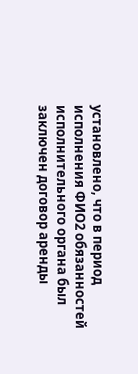установлено, что в период исполнения ФИО2 обязанностей исполнительного органа был заключен договор аренды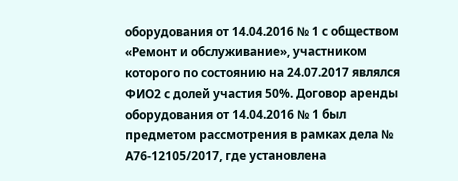оборудования от 14.04.2016 № 1 с обществом «Ремонт и обслуживание», участником которого по состоянию на 24.07.2017 являлся ФИО2 с долей участия 50%. Договор аренды оборудования от 14.04.2016 № 1 был предметом рассмотрения в рамках дела № А76-12105/2017, где установлена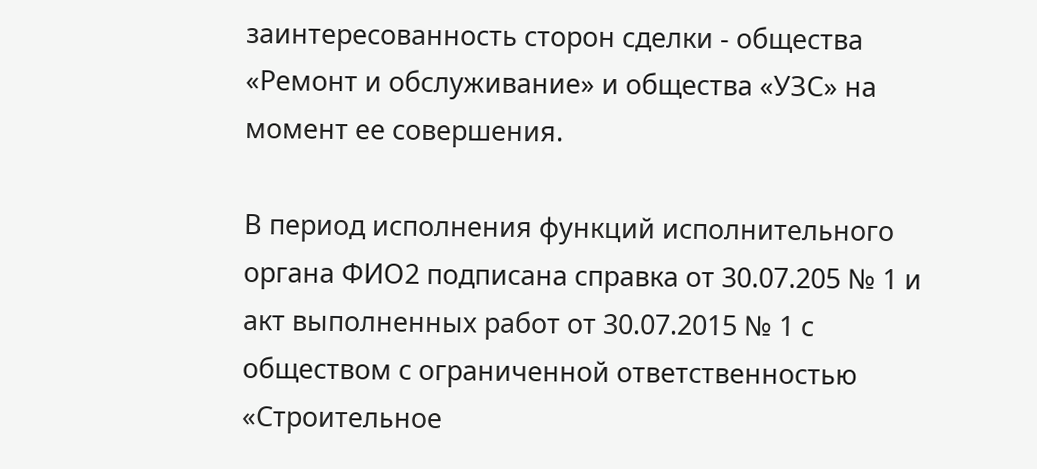заинтересованность сторон сделки - общества «Ремонт и обслуживание» и общества «УЗС» на момент ее совершения.

В период исполнения функций исполнительного органа ФИО2 подписана справка от 30.07.205 № 1 и акт выполненных работ от 30.07.2015 № 1 с обществом с ограниченной ответственностью «Строительное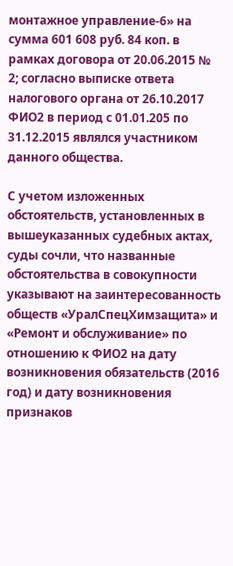монтажное управление-6» на сумма 601 608 руб. 84 коп. в рамках договора от 20.06.2015 № 2; согласно выписке ответа налогового органа от 26.10.2017 ФИО2 в период с 01.01.205 по 31.12.2015 являлся участником данного общества.

С учетом изложенных обстоятельств, установленных в вышеуказанных судебных актах, суды сочли, что названные обстоятельства в совокупности указывают на заинтересованность обществ «УралСпецХимзащита» и «Ремонт и обслуживание» по отношению к ФИО2 на дату возникновения обязательств (2016 год) и дату возникновения признаков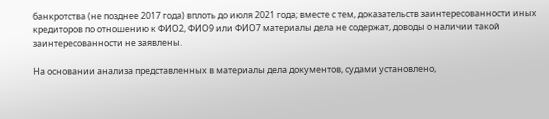банкротства (не позднее 2017 года) вплоть до июля 2021 года; вместе с тем, доказательств заинтересованности иных кредиторов по отношению к ФИО2, ФИО9 или ФИО7 материалы дела не содержат, доводы о наличии такой заинтересованности не заявлены.

На основании анализа представленных в материалы дела документов, судами установлено,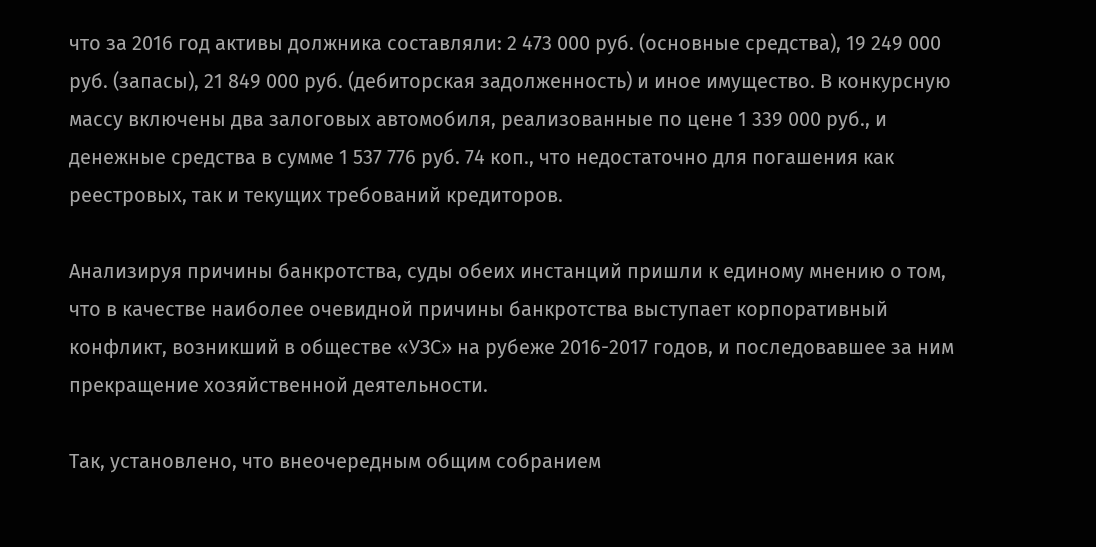что за 2016 год активы должника составляли: 2 473 000 руб. (основные средства), 19 249 000 руб. (запасы), 21 849 000 руб. (дебиторская задолженность) и иное имущество. В конкурсную массу включены два залоговых автомобиля, реализованные по цене 1 339 000 руб., и денежные средства в сумме 1 537 776 руб. 74 коп., что недостаточно для погашения как реестровых, так и текущих требований кредиторов.

Анализируя причины банкротства, суды обеих инстанций пришли к единому мнению о том, что в качестве наиболее очевидной причины банкротства выступает корпоративный конфликт, возникший в обществе «УЗС» на рубеже 2016-2017 годов, и последовавшее за ним прекращение хозяйственной деятельности.

Так, установлено, что внеочередным общим собранием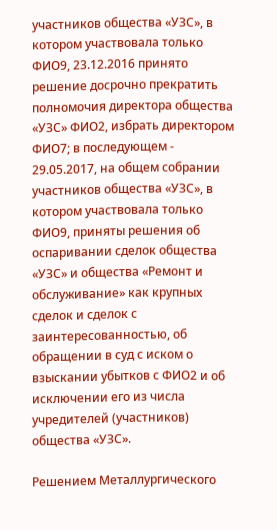участников общества «УЗС», в котором участвовала только ФИО9, 23.12.2016 принято решение досрочно прекратить полномочия директора общества «УЗС» ФИО2, избрать директором ФИО7; в последующем - 29.05.2017, на общем собрании участников общества «УЗС», в котором участвовала только ФИО9, приняты решения об оспаривании сделок общества «УЗС» и общества «Ремонт и обслуживание» как крупных сделок и сделок с заинтересованностью, об обращении в суд с иском о взыскании убытков с ФИО2 и об исключении его из числа учредителей (участников) общества «УЗС».

Решением Металлургического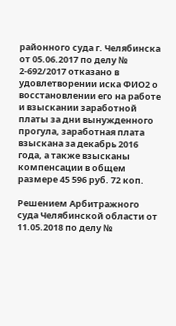районного суда г. Челябинска от 05.06.2017 по делу № 2-692/2017 отказано в удовлетворении иска ФИО2 о восстановлении его на работе и взыскании заработной платы за дни вынужденного прогула, заработная плата взыскана за декабрь 2016 года, а также взысканы компенсации в общем размере 45 596 руб. 72 коп.

Решением Арбитражного суда Челябинской области от 11.05.2018 по делу №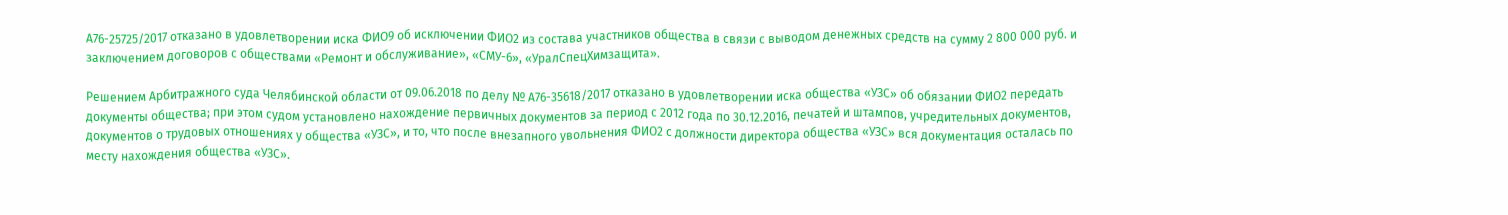А76-25725/2017 отказано в удовлетворении иска ФИО9 об исключении ФИО2 из состава участников общества в связи с выводом денежных средств на сумму 2 800 000 руб. и заключением договоров с обществами «Ремонт и обслуживание», «СМУ-6», «УралСпецХимзащита».

Решением Арбитражного суда Челябинской области от 09.06.2018 по делу № А76-35618/2017 отказано в удовлетворении иска общества «УЗС» об обязании ФИО2 передать документы общества; при этом судом установлено нахождение первичных документов за период с 2012 года по 30.12.2016, печатей и штампов, учредительных документов, документов о трудовых отношениях у общества «УЗС», и то, что после внезапного увольнения ФИО2 с должности директора общества «УЗС» вся документация осталась по месту нахождения общества «УЗС».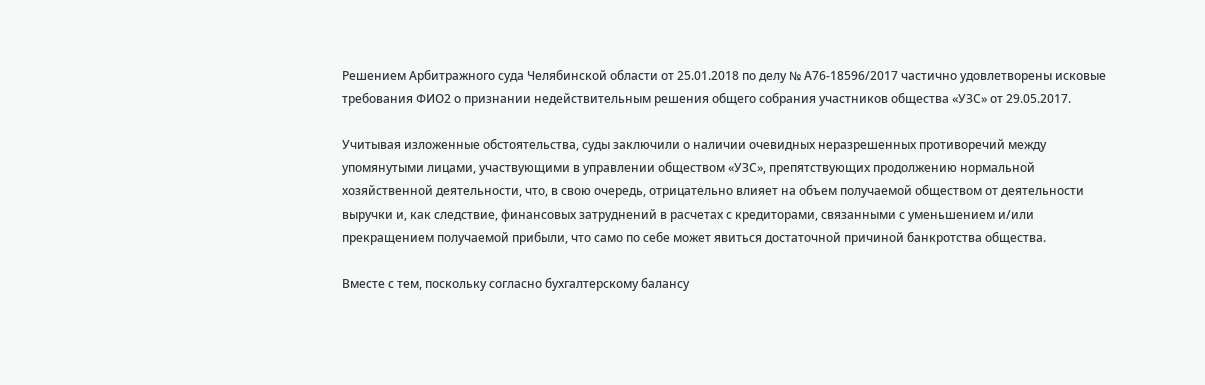Решением Арбитражного суда Челябинской области от 25.01.2018 по делу № А76-18596/2017 частично удовлетворены исковые требования ФИО2 о признании недействительным решения общего собрания участников общества «УЗС» от 29.05.2017.

Учитывая изложенные обстоятельства, суды заключили о наличии очевидных неразрешенных противоречий между упомянутыми лицами, участвующими в управлении обществом «УЗС», препятствующих продолжению нормальной хозяйственной деятельности, что, в свою очередь, отрицательно влияет на объем получаемой обществом от деятельности выручки и, как следствие, финансовых затруднений в расчетах с кредиторами, связанными с уменьшением и/или прекращением получаемой прибыли, что само по себе может явиться достаточной причиной банкротства общества.

Вместе с тем, поскольку согласно бухгалтерскому балансу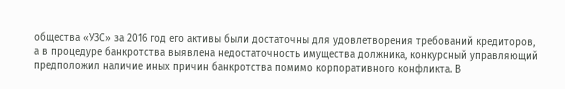общества «УЗС» за 2016 год его активы были достаточны для удовлетворения требований кредиторов, а в процедуре банкротства выявлена недостаточность имущества должника, конкурсный управляющий предположил наличие иных причин банкротства помимо корпоративного конфликта. В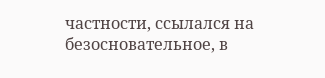частности, ссылался на безосновательное, в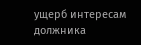ущерб интересам должника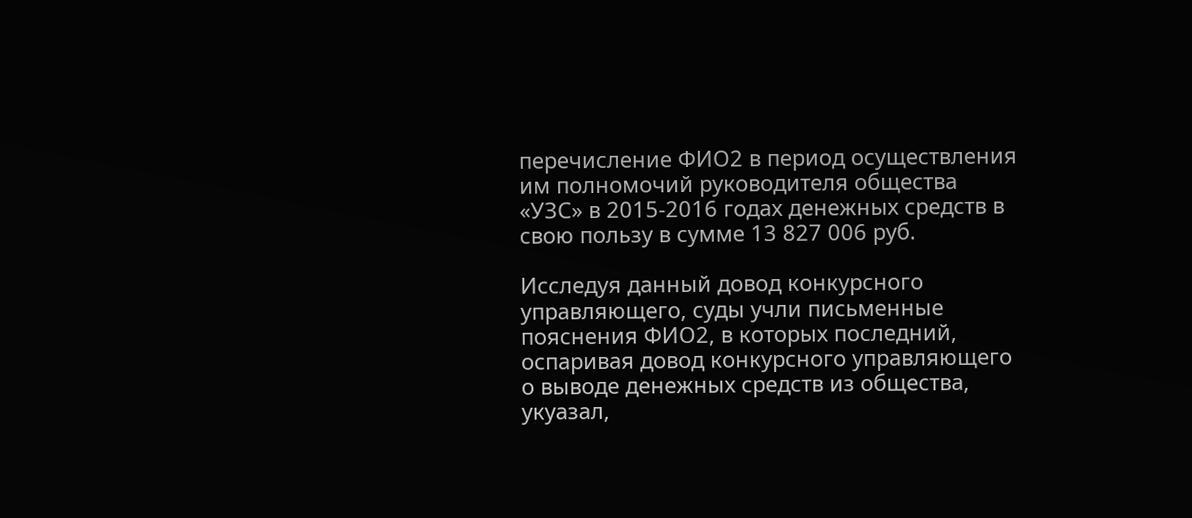перечисление ФИО2 в период осуществления им полномочий руководителя общества «УЗС» в 2015-2016 годах денежных средств в свою пользу в сумме 13 827 006 руб.

Исследуя данный довод конкурсного управляющего, суды учли письменные пояснения ФИО2, в которых последний, оспаривая довод конкурсного управляющего о выводе денежных средств из общества, укуазал,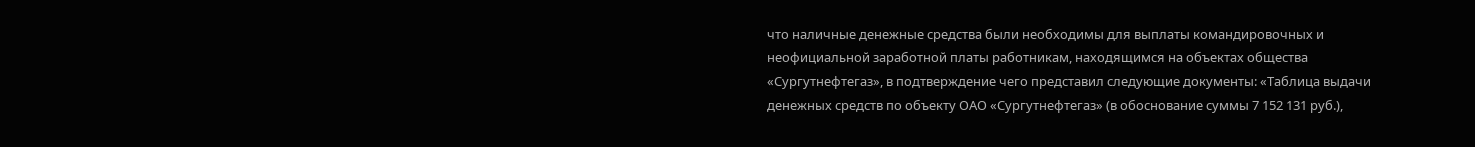что наличные денежные средства были необходимы для выплаты командировочных и неофициальной заработной платы работникам, находящимся на объектах общества «Сургутнефтегаз», в подтверждение чего представил следующие документы: «Таблица выдачи денежных средств по объекту ОАО «Сургутнефтегаз» (в обоснование суммы 7 152 131 руб.),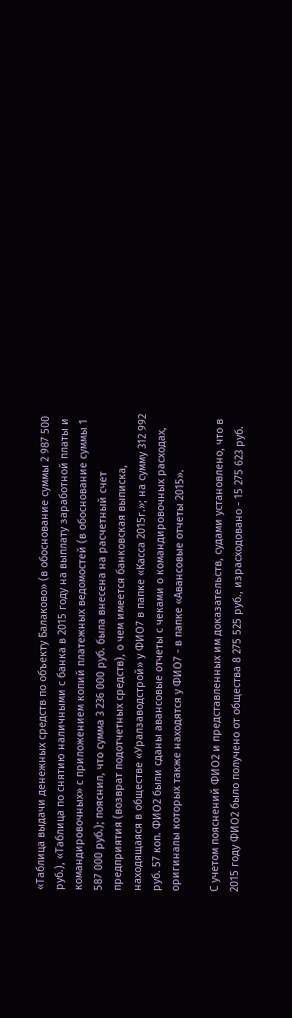«Таблица выдачи денежных средств по объекту Балаково» (в обоснование суммы 2 987 500 руб.), «Таблица по снятию наличными с банка в 2015 году на выплату заработной платы и командировочных» с приложением копий платежных ведомостей (в обоснование суммы 1 587 000 руб.); пояснил, что сумма 3 236 000 руб. была внесена на расчетный счет предприятия (возврат подотчетных средств), о чем имеется банковская выписка, находящаяся в обществе «Уралзаводстрой» у ФИО7 в папке «Касса 2015г.»; на сумму 312 992 руб. 57 коп. ФИО2 были сданы авансовые отчеты с чеками о командировочных расходах, оригиналы которых также находятся у ФИО7 - в папке «Авансовые отчеты 2015».

С учетом пояснений ФИО2 и представленных им доказательств, судами установлено, что в 2015 году ФИО2 было получено от общества 8 275 525 руб., израсходовано - 15 275 623 руб.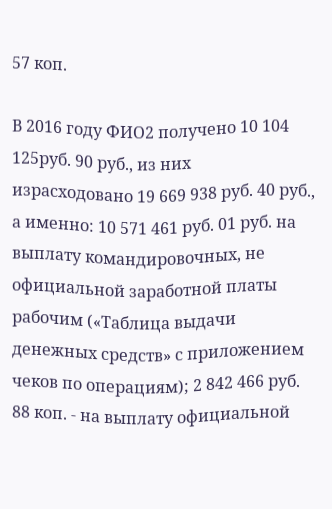57 коп.

В 2016 году ФИО2 получено 10 104 125руб. 90 руб., из них израсходовано 19 669 938 руб. 40 руб., а именно: 10 571 461 руб. 01 руб. на выплату командировочных, не официальной заработной платы рабочим («Таблица выдачи денежных средств» с приложением чеков по операциям); 2 842 466 руб. 88 коп. - на выплату официальной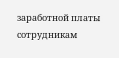заработной платы сотрудникам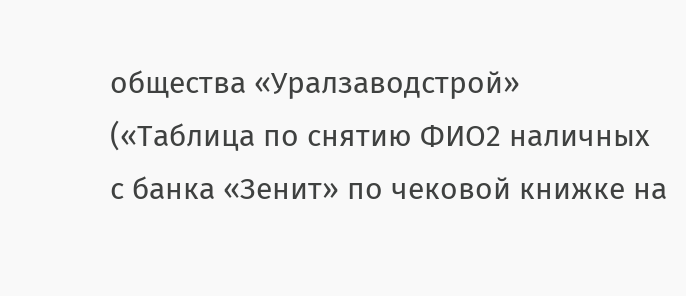общества «Уралзаводстрой» («Таблица по снятию ФИО2 наличных с банка «Зенит» по чековой книжке на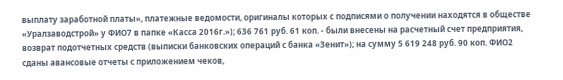выплату заработной платы», платежные ведомости, оригиналы которых с подписями о получении находятся в обществе «Уралзаводстрой» у ФИО7 в папке «Касса 2016г.»); 636 761 руб. 61 коп. - были внесены на расчетный счет предприятия, возврат подотчетных средств (выписки банковских операций с банка «Зенит»); на сумму 5 619 248 руб. 90 коп. ФИО2 сданы авансовые отчеты с приложением чеков,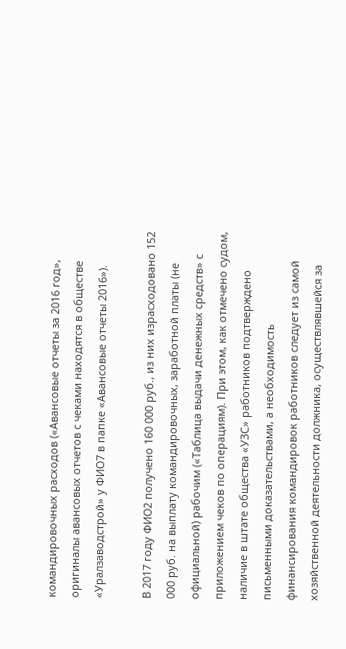командировочных расходов («Авансовые отчеты за 2016 год», оригиналы авансовых отчетов с чеками находятся в обществе «Уралзаводстрой» у ФИО7 в папке «Авансовые отчеты 2016»).

В 2017 году ФИО2 получено 160 000 руб., из них израсходовано 152 000 руб. на выплату командировочных, заработной платы (не официальной) рабочим («Таблица выдачи денежных средств» с приложением чеков по операциям). При этом, как отмечено судом, наличие в штате общества «УЗС» работников подтверждено письменными доказательствами, а необходимость финансирования командировок работников следует из самой хозяйственной деятельности должника, осуществлявшейся за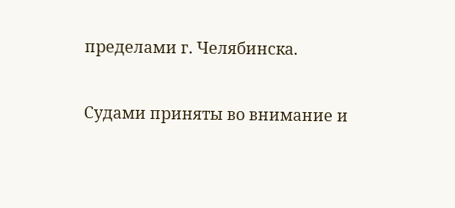пределами г. Челябинска.

Судами приняты во внимание и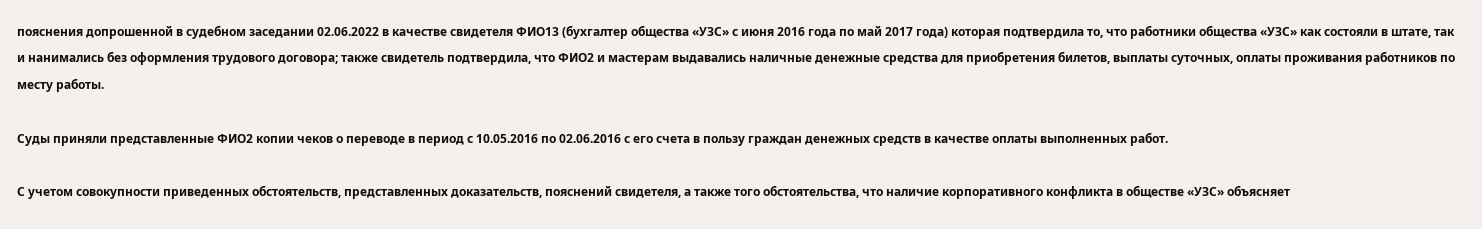пояснения допрошенной в судебном заседании 02.06.2022 в качестве свидетеля ФИО13 (бухгалтер общества «УЗС» с июня 2016 года по май 2017 года) которая подтвердила то, что работники общества «УЗС» как состояли в штате, так и нанимались без оформления трудового договора; также свидетель подтвердила, что ФИО2 и мастерам выдавались наличные денежные средства для приобретения билетов, выплаты суточных, оплаты проживания работников по месту работы.

Суды приняли представленные ФИО2 копии чеков о переводе в период с 10.05.2016 по 02.06.2016 с его счета в пользу граждан денежных средств в качестве оплаты выполненных работ.

С учетом совокупности приведенных обстоятельств, представленных доказательств, пояснений свидетеля, а также того обстоятельства, что наличие корпоративного конфликта в обществе «УЗС» объясняет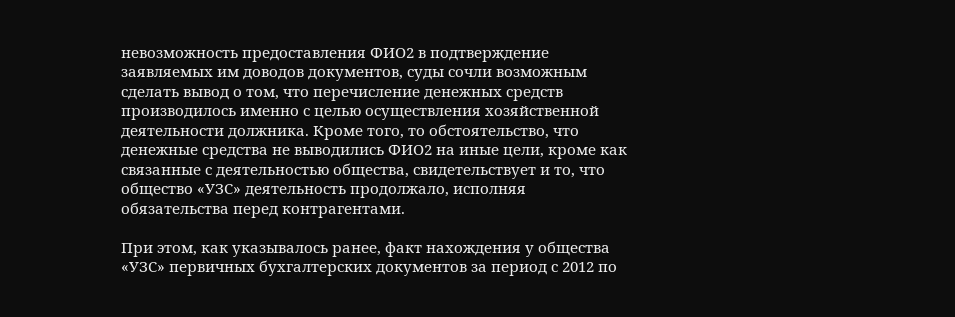невозможность предоставления ФИО2 в подтверждение заявляемых им доводов документов, суды сочли возможным сделать вывод о том, что перечисление денежных средств производилось именно с целью осуществления хозяйственной деятельности должника. Кроме того, то обстоятельство, что денежные средства не выводились ФИО2 на иные цели, кроме как связанные с деятельностью общества, свидетельствует и то, что общество «УЗС» деятельность продолжало, исполняя обязательства перед контрагентами.

При этом, как указывалось ранее, факт нахождения у общества «УЗС» первичных бухгалтерских документов за период с 2012 по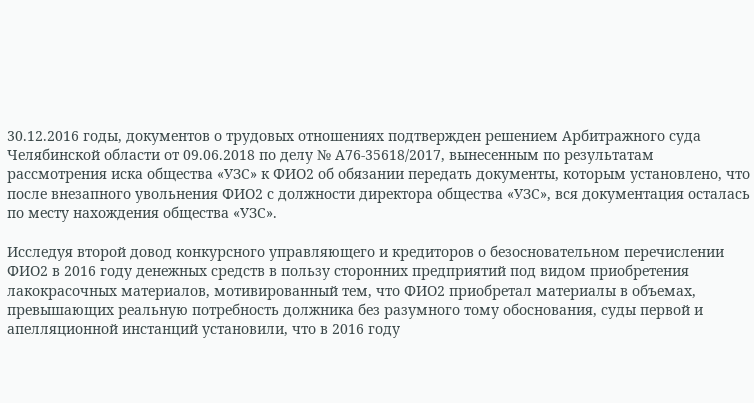30.12.2016 годы, документов о трудовых отношениях подтвержден решением Арбитражного суда Челябинской области от 09.06.2018 по делу № А76-35618/2017, вынесенным по результатам рассмотрения иска общества «УЗС» к ФИО2 об обязании передать документы, которым установлено, что после внезапного увольнения ФИО2 с должности директора общества «УЗС», вся документация осталась по месту нахождения общества «УЗС».

Исследуя второй довод конкурсного управляющего и кредиторов о безосновательном перечислении ФИО2 в 2016 году денежных средств в пользу сторонних предприятий под видом приобретения лакокрасочных материалов, мотивированный тем, что ФИО2 приобретал материалы в объемах, превышающих реальную потребность должника без разумного тому обоснования, суды первой и апелляционной инстанций установили, что в 2016 году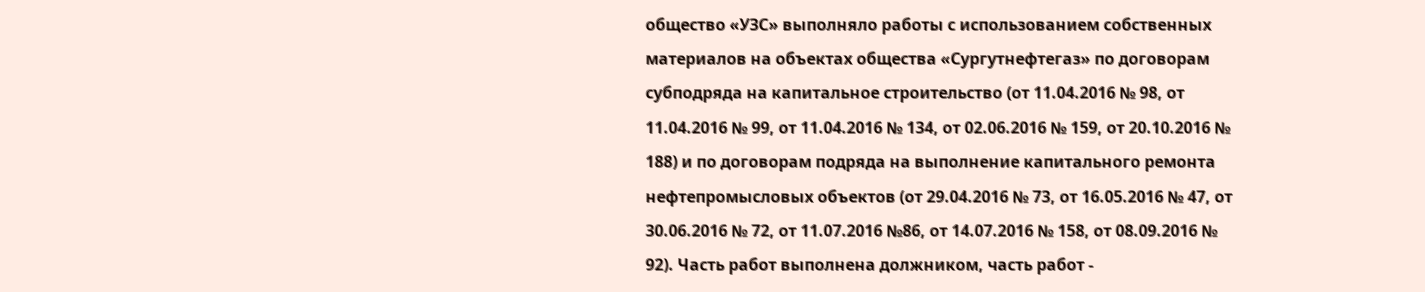общество «УЗС» выполняло работы с использованием собственных материалов на объектах общества «Сургутнефтегаз» по договорам субподряда на капитальное строительство (от 11.04.2016 № 98, от 11.04.2016 № 99, от 11.04.2016 № 134, от 02.06.2016 № 159, от 20.10.2016 № 188) и по договорам подряда на выполнение капитального ремонта нефтепромысловых объектов (от 29.04.2016 № 73, от 16.05.2016 № 47, от 30.06.2016 № 72, от 11.07.2016 №86, от 14.07.2016 № 158, от 08.09.2016 № 92). Часть работ выполнена должником, часть работ -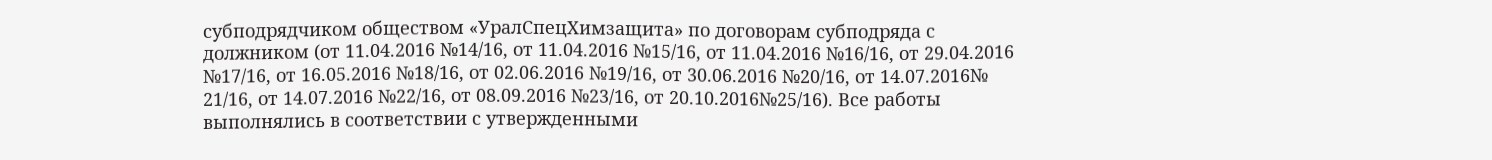субподрядчиком обществом «УралСпецХимзащита» по договорам субподряда с должником (от 11.04.2016 №14/16, от 11.04.2016 №15/16, от 11.04.2016 №16/16, от 29.04.2016 №17/16, от 16.05.2016 №18/16, от 02.06.2016 №19/16, от 30.06.2016 №20/16, от 14.07.2016№ 21/16, от 14.07.2016 №22/16, от 08.09.2016 №23/16, от 20.10.2016№25/16). Все работы выполнялись в соответствии с утвержденными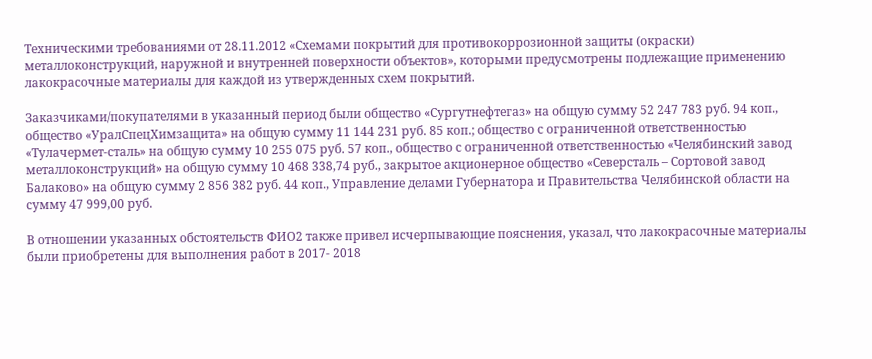Техническими требованиями от 28.11.2012 «Схемами покрытий для противокоррозионной защиты (окраски) металлоконструкций, наружной и внутренней поверхности объектов», которыми предусмотрены подлежащие применению лакокрасочные материалы для каждой из утвержденных схем покрытий.

Заказчиками/покупателями в указанный период были общество «Сургутнефтегаз» на общую сумму 52 247 783 руб. 94 коп., общество «УралСпецХимзащита» на общую сумму 11 144 231 руб. 85 коп.; общество с ограниченной ответственностью «Тулачермет-сталь» на общую сумму 10 255 075 руб. 57 коп., общество с ограниченной ответственностью «Челябинский завод металлоконструкций» на общую сумму 10 468 338,74 руб., закрытое акционерное общество «Северсталь – Сортовой завод Балаково» на общую сумму 2 856 382 руб. 44 коп., Управление делами Губернатора и Правительства Челябинской области на сумму 47 999,00 руб.

В отношении указанных обстоятельств ФИО2 также привел исчерпывающие пояснения, указал, что лакокрасочные материалы были приобретены для выполнения работ в 2017- 2018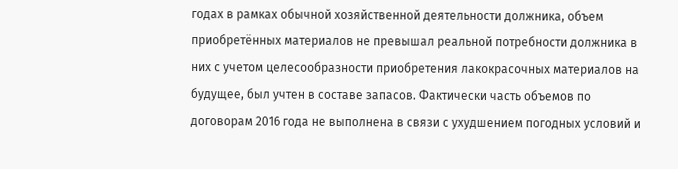годах в рамках обычной хозяйственной деятельности должника, объем приобретённых материалов не превышал реальной потребности должника в них с учетом целесообразности приобретения лакокрасочных материалов на будущее, был учтен в составе запасов. Фактически часть объемов по договорам 2016 года не выполнена в связи с ухудшением погодных условий и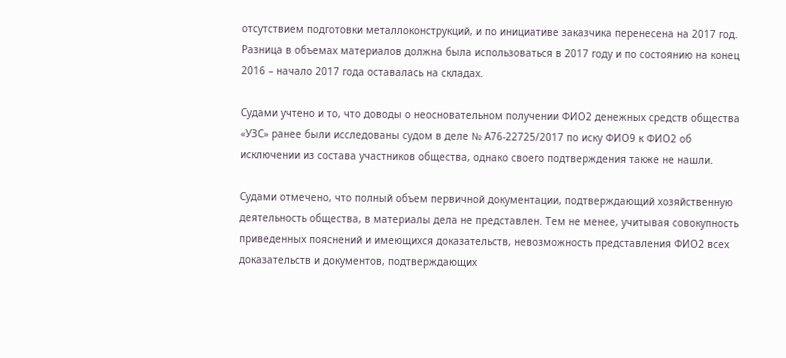отсутствием подготовки металлоконструкций, и по инициативе заказчика перенесена на 2017 год. Разница в объемах материалов должна была использоваться в 2017 году и по состоянию на конец 2016 – начало 2017 года оставалась на складах.

Судами учтено и то, что доводы о неосновательном получении ФИО2 денежных средств общества «УЗС» ранее были исследованы судом в деле № А76-22725/2017 по иску ФИО9 к ФИО2 об исключении из состава участников общества, однако своего подтверждения также не нашли.

Судами отмечено, что полный объем первичной документации, подтверждающий хозяйственную деятельность общества, в материалы дела не представлен. Тем не менее, учитывая совокупность приведенных пояснений и имеющихся доказательств, невозможность представления ФИО2 всех доказательств и документов, подтверждающих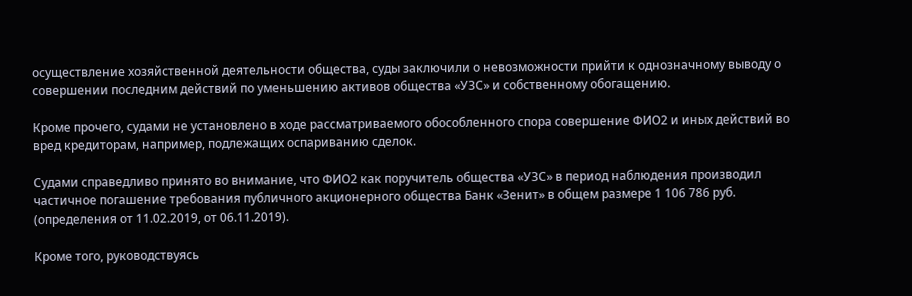осуществление хозяйственной деятельности общества, суды заключили о невозможности прийти к однозначному выводу о совершении последним действий по уменьшению активов общества «УЗС» и собственному обогащению.

Кроме прочего, судами не установлено в ходе рассматриваемого обособленного спора совершение ФИО2 и иных действий во вред кредиторам, например, подлежащих оспариванию сделок.

Судами справедливо принято во внимание, что ФИО2 как поручитель общества «УЗС» в период наблюдения производил частичное погашение требования публичного акционерного общества Банк «Зенит» в общем размере 1 106 786 руб. (определения от 11.02.2019, от 06.11.2019).

Кроме того, руководствуясь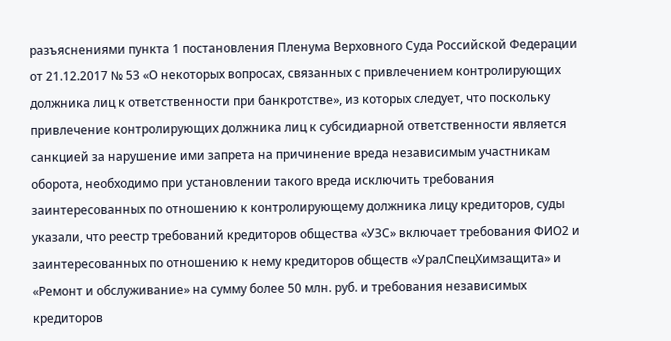разъяснениями пункта 1 постановления Пленума Верховного Суда Российской Федерации от 21.12.2017 № 53 «О некоторых вопросах, связанных с привлечением контролирующих должника лиц к ответственности при банкротстве», из которых следует, что поскольку привлечение контролирующих должника лиц к субсидиарной ответственности является санкцией за нарушение ими запрета на причинение вреда независимым участникам оборота, необходимо при установлении такого вреда исключить требования заинтересованных по отношению к контролирующему должника лицу кредиторов, суды указали, что реестр требований кредиторов общества «УЗС» включает требования ФИО2 и заинтересованных по отношению к нему кредиторов обществ «УралСпецХимзащита» и «Ремонт и обслуживание» на сумму более 50 млн. руб. и требования независимых кредиторов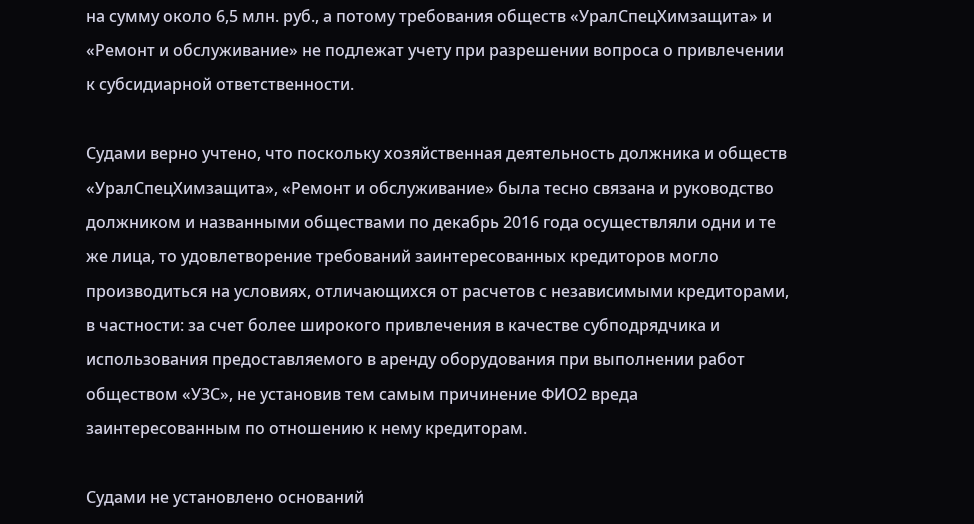на сумму около 6,5 млн. руб., а потому требования обществ «УралСпецХимзащита» и «Ремонт и обслуживание» не подлежат учету при разрешении вопроса о привлечении к субсидиарной ответственности.

Судами верно учтено, что поскольку хозяйственная деятельность должника и обществ «УралСпецХимзащита», «Ремонт и обслуживание» была тесно связана и руководство должником и названными обществами по декабрь 2016 года осуществляли одни и те же лица, то удовлетворение требований заинтересованных кредиторов могло производиться на условиях, отличающихся от расчетов с независимыми кредиторами, в частности: за счет более широкого привлечения в качестве субподрядчика и использования предоставляемого в аренду оборудования при выполнении работ обществом «УЗС», не установив тем самым причинение ФИО2 вреда заинтересованным по отношению к нему кредиторам.

Судами не установлено оснований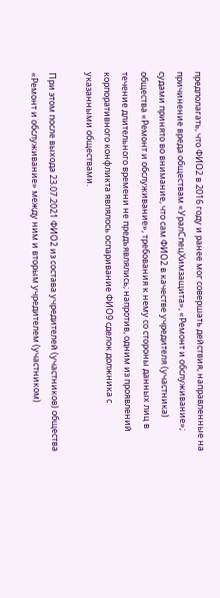предполагать, что ФИО2 в 2016 году и ранее мог совершать действия, направленные на причинение вреда обществам «УралСпецХимзащита», «Ремонт и обслуживание»; судами принято во внимание, что сам ФИО2 в качестве учредителя (участника) общества «Ремонт и обслуживание», требования к нему со стороны данных лиц в течение длительного времени не предъявлялись; напротив, одним из проявлений корпоративного конфликта являлось оспаривание ФИО9 сделок должника с указанными обществами.

При этом после выхода 23.07.2021 ФИО2 из состава учредителей (участников) общества «Ремонт и обслуживание» между ним и вторым учредителем (участником)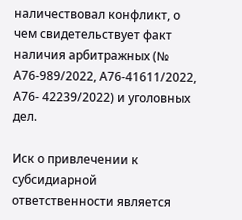наличествовал конфликт, о чем свидетельствует факт наличия арбитражных (№ А76-989/2022, А76-41611/2022, А76- 42239/2022) и уголовных дел.

Иск о привлечении к субсидиарной ответственности является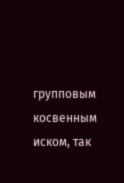групповым косвенным иском, так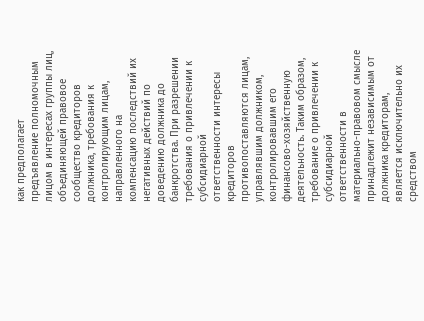как предполагает предъявление полномочным лицом в интересах группы лиц, объединяющей правовое сообщество кредиторов должника, требования к контролирующим лицам, направленного на компенсацию последствий их негативных действий по доведению должника до банкротства. При разрешении требования о привлечении к субсидиарной ответственности интересы кредиторов противопоставляются лицам, управлявшим должником, контролировавшим его финансово-хозяйственную деятельность. Таким образом, требование о привлечении к субсидиарной ответственности в материально-правовом смысле принадлежит независимым от должника кредиторам, является исключительно их средством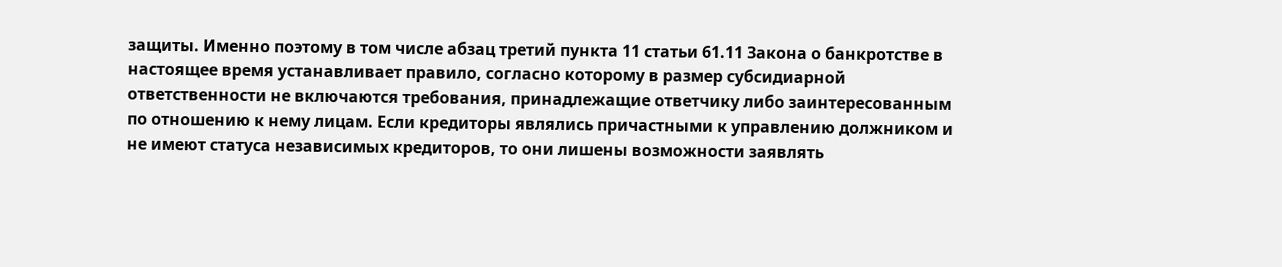защиты. Именно поэтому в том числе абзац третий пункта 11 статьи 61.11 Закона о банкротстве в настоящее время устанавливает правило, согласно которому в размер субсидиарной ответственности не включаются требования, принадлежащие ответчику либо заинтересованным по отношению к нему лицам. Если кредиторы являлись причастными к управлению должником и не имеют статуса независимых кредиторов, то они лишены возможности заявлять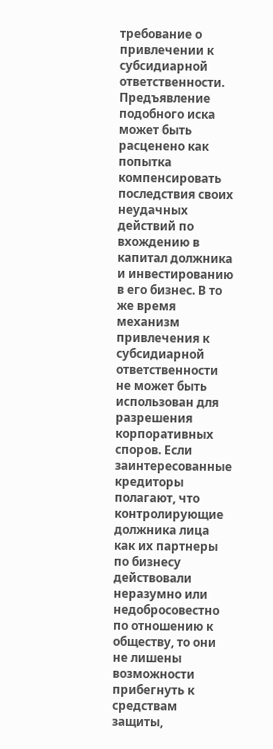требование о привлечении к субсидиарной ответственности. Предъявление подобного иска может быть расценено как попытка компенсировать последствия своих неудачных действий по вхождению в капитал должника и инвестированию в его бизнес. В то же время механизм привлечения к субсидиарной ответственности не может быть использован для разрешения корпоративных споров. Если заинтересованные кредиторы полагают, что контролирующие должника лица как их партнеры по бизнесу действовали неразумно или недобросовестно по отношению к обществу, то они не лишены возможности прибегнуть к средствам защиты,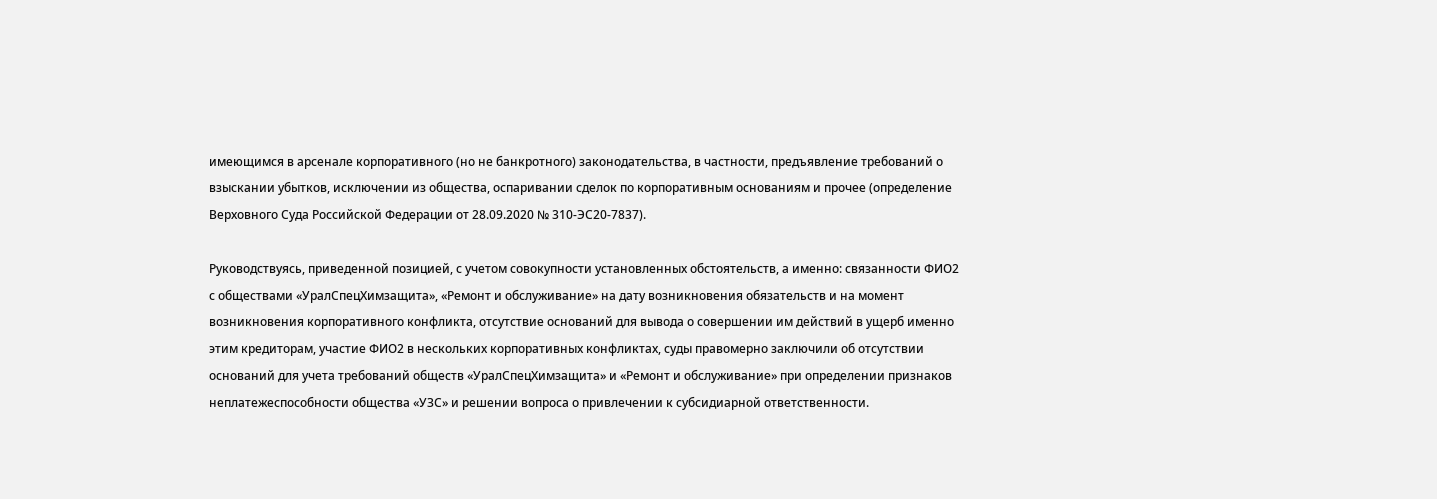имеющимся в арсенале корпоративного (но не банкротного) законодательства, в частности, предъявление требований о взыскании убытков, исключении из общества, оспаривании сделок по корпоративным основаниям и прочее (определение Верховного Суда Российской Федерации от 28.09.2020 № 310-ЭС20-7837).

Руководствуясь, приведенной позицией, с учетом совокупности установленных обстоятельств, а именно: связанности ФИО2 с обществами «УралСпецХимзащита», «Ремонт и обслуживание» на дату возникновения обязательств и на момент возникновения корпоративного конфликта, отсутствие оснований для вывода о совершении им действий в ущерб именно этим кредиторам, участие ФИО2 в нескольких корпоративных конфликтах, суды правомерно заключили об отсутствии оснований для учета требований обществ «УралСпецХимзащита» и «Ремонт и обслуживание» при определении признаков неплатежеспособности общества «УЗС» и решении вопроса о привлечении к субсидиарной ответственности.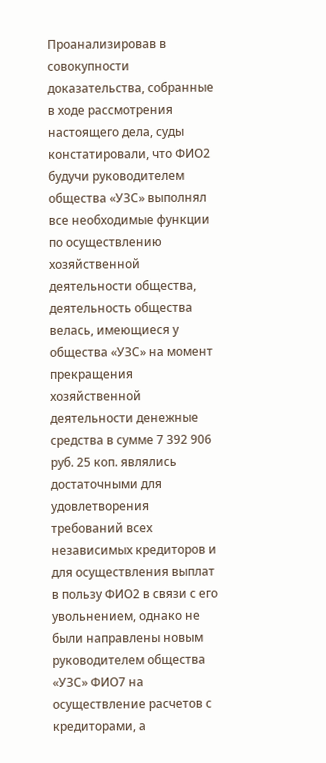Проанализировав в совокупности доказательства, собранные в ходе рассмотрения настоящего дела, суды констатировали, что ФИО2 будучи руководителем общества «УЗС» выполнял все необходимые функции по осуществлению хозяйственной деятельности общества, деятельность общества велась, имеющиеся у общества «УЗС» на момент прекращения хозяйственной деятельности денежные средства в сумме 7 392 906 руб. 25 коп. являлись достаточными для удовлетворения требований всех независимых кредиторов и для осуществления выплат в пользу ФИО2 в связи с его увольнением, однако не были направлены новым руководителем общества «УЗС» ФИО7 на осуществление расчетов с кредиторами, а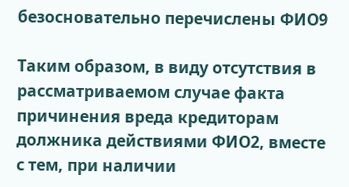безосновательно перечислены ФИО9

Таким образом, в виду отсутствия в рассматриваемом случае факта причинения вреда кредиторам должника действиями ФИО2, вместе с тем, при наличии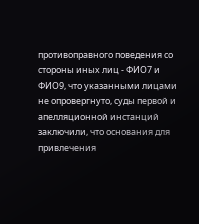противоправного поведения со стороны иных лиц - ФИО7 и ФИО9, что указанными лицами не опровергнуто, суды первой и апелляционной инстанций заключили, что основания для привлечения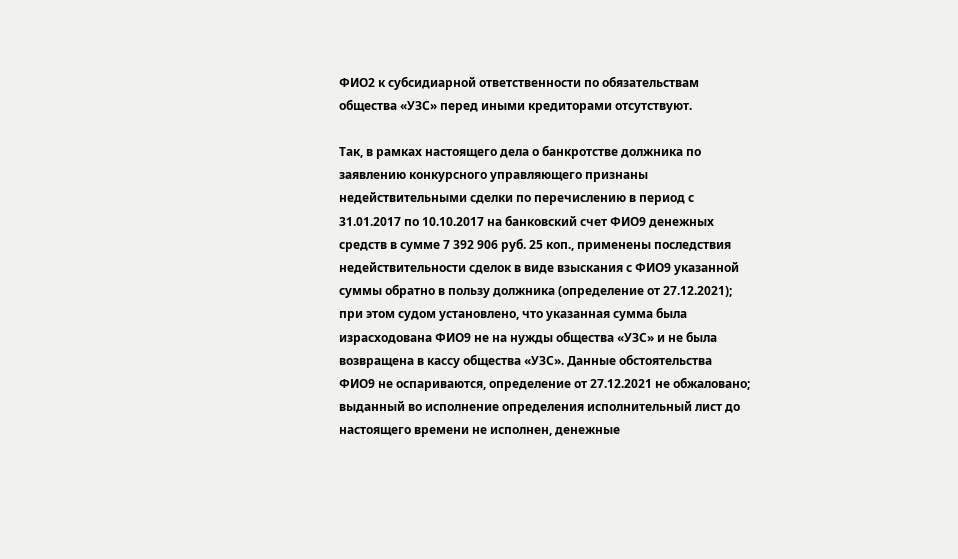ФИО2 к субсидиарной ответственности по обязательствам общества «УЗС» перед иными кредиторами отсутствуют.

Так, в рамках настоящего дела о банкротстве должника по заявлению конкурсного управляющего признаны недействительными сделки по перечислению в период с 31.01.2017 по 10.10.2017 на банковский счет ФИО9 денежных средств в сумме 7 392 906 руб. 25 коп., применены последствия недействительности сделок в виде взыскания с ФИО9 указанной суммы обратно в пользу должника (определение от 27.12.2021); при этом судом установлено, что указанная сумма была израсходована ФИО9 не на нужды общества «УЗС» и не была возвращена в кассу общества «УЗС». Данные обстоятельства ФИО9 не оспариваются, определение от 27.12.2021 не обжаловано; выданный во исполнение определения исполнительный лист до настоящего времени не исполнен, денежные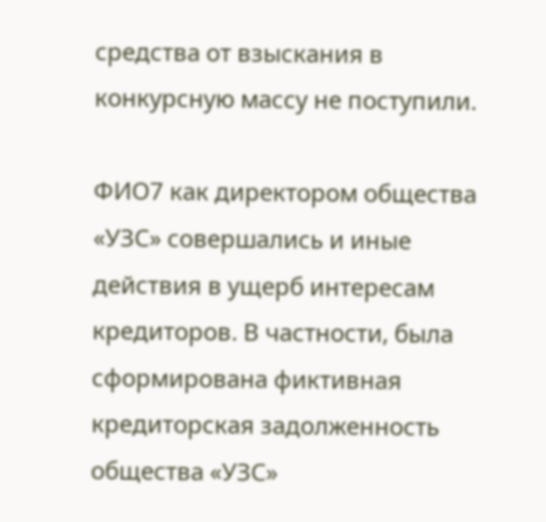средства от взыскания в конкурсную массу не поступили.

ФИО7 как директором общества «УЗС» совершались и иные действия в ущерб интересам кредиторов. В частности, была сформирована фиктивная кредиторская задолженность общества «УЗС»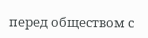перед обществом с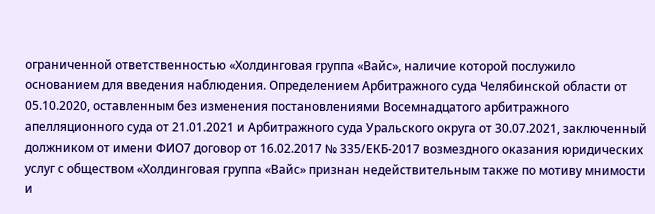ограниченной ответственностью «Холдинговая группа «Вайс», наличие которой послужило основанием для введения наблюдения. Определением Арбитражного суда Челябинской области от 05.10.2020, оставленным без изменения постановлениями Восемнадцатого арбитражного апелляционного суда от 21.01.2021 и Арбитражного суда Уральского округа от 30.07.2021, заключенный должником от имени ФИО7 договор от 16.02.2017 № 335/ЕКБ-2017 возмездного оказания юридических услуг с обществом «Холдинговая группа «Вайс» признан недействительным также по мотиву мнимости и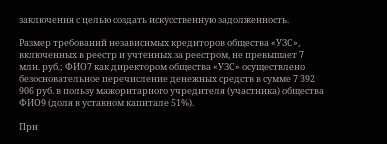заключения с целью создать искусственную задолженность.

Размер требований независимых кредиторов общества «УЗС», включенных в реестр и учтенных за реестром, не превышает 7 млн. руб.; ФИО7 как директором общества «УЗС» осуществлено безосновательное перечисление денежных средств в сумме 7 392 906 руб. в пользу мажоритарного учредителя (участника) общества ФИО9 (доля в уставном капитале 51%).

При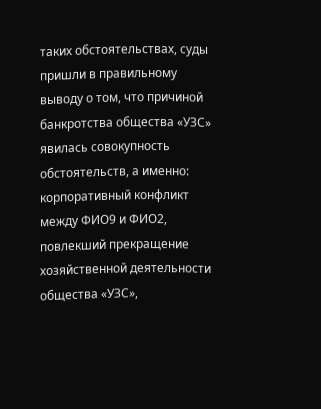таких обстоятельствах, суды пришли в правильному выводу о том, что причиной банкротства общества «УЗС» явилась совокупность обстоятельств, а именно: корпоративный конфликт между ФИО9 и ФИО2, повлекший прекращение хозяйственной деятельности общества «УЗС»,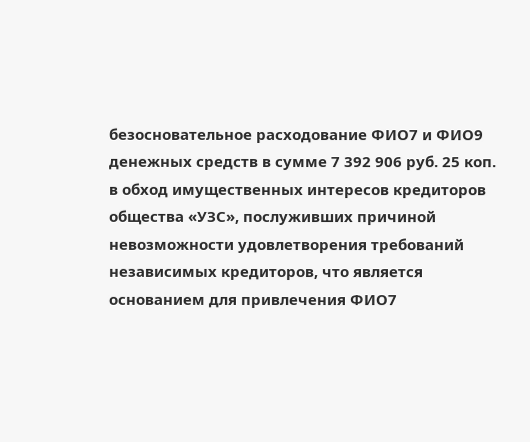безосновательное расходование ФИО7 и ФИО9 денежных средств в сумме 7 392 906 руб. 25 коп. в обход имущественных интересов кредиторов общества «УЗС», послуживших причиной невозможности удовлетворения требований независимых кредиторов, что является основанием для привлечения ФИО7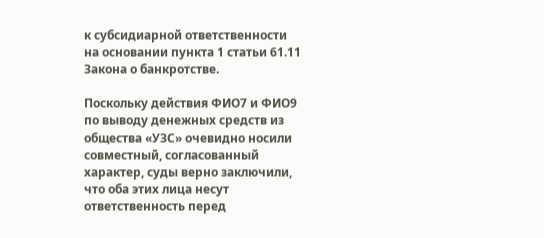к субсидиарной ответственности на основании пункта 1 статьи 61.11 Закона о банкротстве.

Поскольку действия ФИО7 и ФИО9 по выводу денежных средств из общества «УЗС» очевидно носили совместный, согласованный характер, суды верно заключили, что оба этих лица несут ответственность перед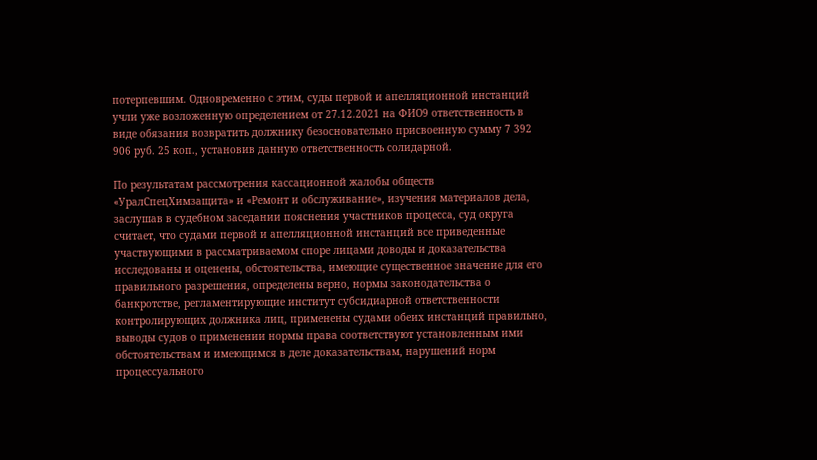потерпевшим. Одновременно с этим, суды первой и апелляционной инстанций учли уже возложенную определением от 27.12.2021 на ФИО9 ответственность в виде обязания возвратить должнику безосновательно присвоенную сумму 7 392 906 руб. 25 коп., установив данную ответственность солидарной.

По результатам рассмотрения кассационной жалобы обществ «УралСпецХимзащита» и «Ремонт и обслуживание», изучения материалов дела, заслушав в судебном заседании пояснения участников процесса, суд округа считает, что судами первой и апелляционной инстанций все приведенные участвующими в рассматриваемом споре лицами доводы и доказательства исследованы и оценены, обстоятельства, имеющие существенное значение для его правильного разрешения, определены верно, нормы законодательства о банкротстве, регламентирующие институт субсидиарной ответственности контролирующих должника лиц, применены судами обеих инстанций правильно, выводы судов о применении нормы права соответствуют установленным ими обстоятельствам и имеющимся в деле доказательствам, нарушений норм процессуального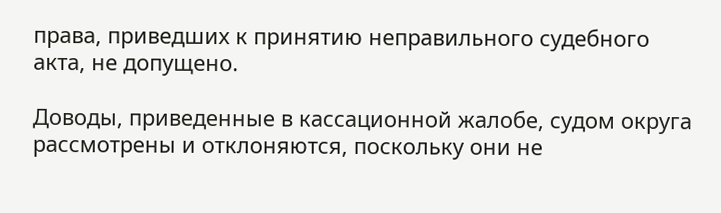права, приведших к принятию неправильного судебного акта, не допущено.

Доводы, приведенные в кассационной жалобе, судом округа рассмотрены и отклоняются, поскольку они не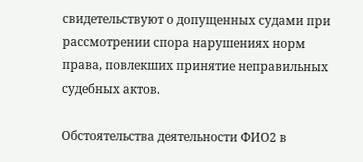свидетельствуют о допущенных судами при рассмотрении спора нарушениях норм права, повлекших принятие неправильных судебных актов.

Обстоятельства деятельности ФИО2 в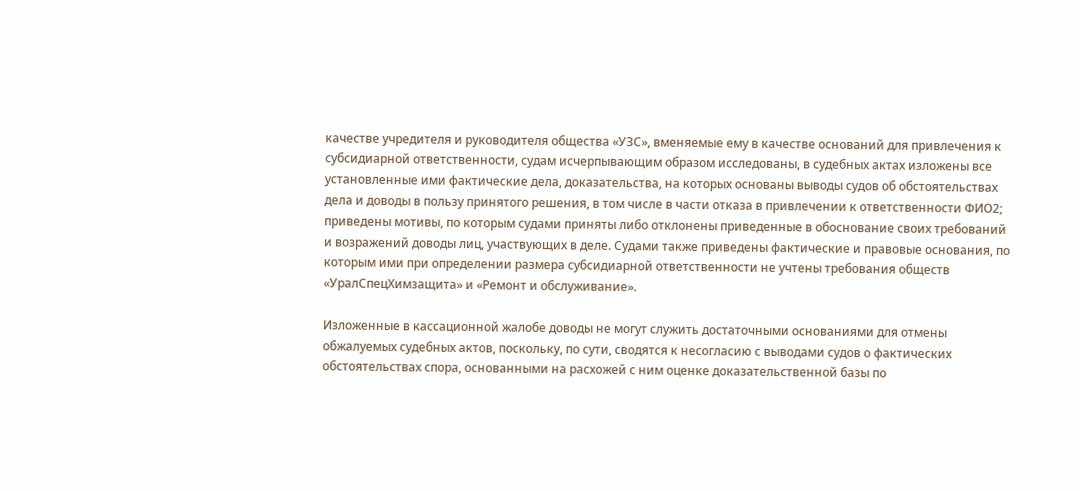качестве учредителя и руководителя общества «УЗС», вменяемые ему в качестве оснований для привлечения к субсидиарной ответственности, судам исчерпывающим образом исследованы, в судебных актах изложены все установленные ими фактические дела, доказательства, на которых основаны выводы судов об обстоятельствах дела и доводы в пользу принятого решения, в том числе в части отказа в привлечении к ответственности ФИО2; приведены мотивы, по которым судами приняты либо отклонены приведенные в обоснование своих требований и возражений доводы лиц, участвующих в деле. Судами также приведены фактические и правовые основания, по которым ими при определении размера субсидиарной ответственности не учтены требования обществ «УралСпецХимзащита» и «Ремонт и обслуживание».

Изложенные в кассационной жалобе доводы не могут служить достаточными основаниями для отмены обжалуемых судебных актов, поскольку, по сути, сводятся к несогласию с выводами судов о фактических обстоятельствах спора, основанными на расхожей с ним оценке доказательственной базы по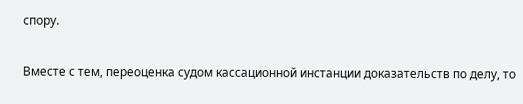спору.

Вместе с тем, переоценка судом кассационной инстанции доказательств по делу, то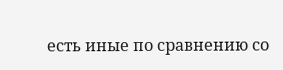есть иные по сравнению со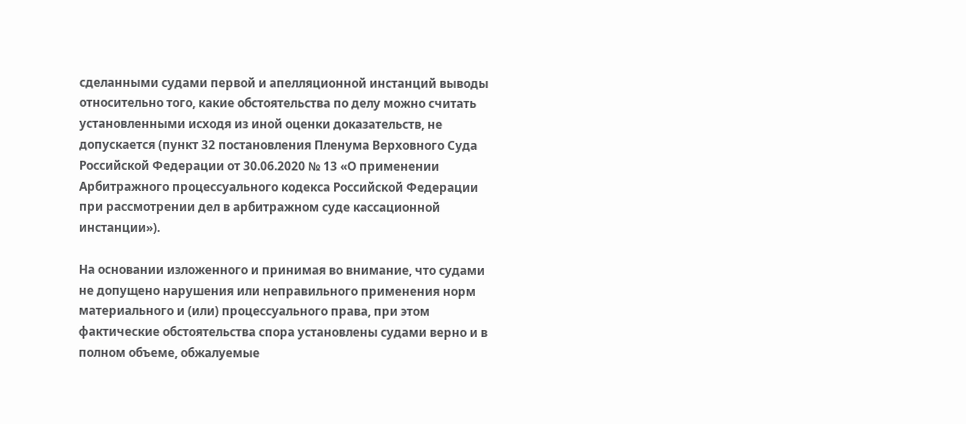сделанными судами первой и апелляционной инстанций выводы относительно того, какие обстоятельства по делу можно считать установленными исходя из иной оценки доказательств, не допускается (пункт 32 постановления Пленума Верховного Суда Российской Федерации от 30.06.2020 № 13 «О применении Арбитражного процессуального кодекса Российской Федерации при рассмотрении дел в арбитражном суде кассационной инстанции»).

На основании изложенного и принимая во внимание, что судами не допущено нарушения или неправильного применения норм материального и (или) процессуального права, при этом фактические обстоятельства спора установлены судами верно и в полном объеме, обжалуемые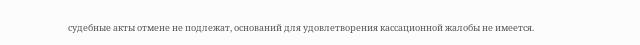судебные акты отмене не подлежат, оснований для удовлетворения кассационной жалобы не имеется.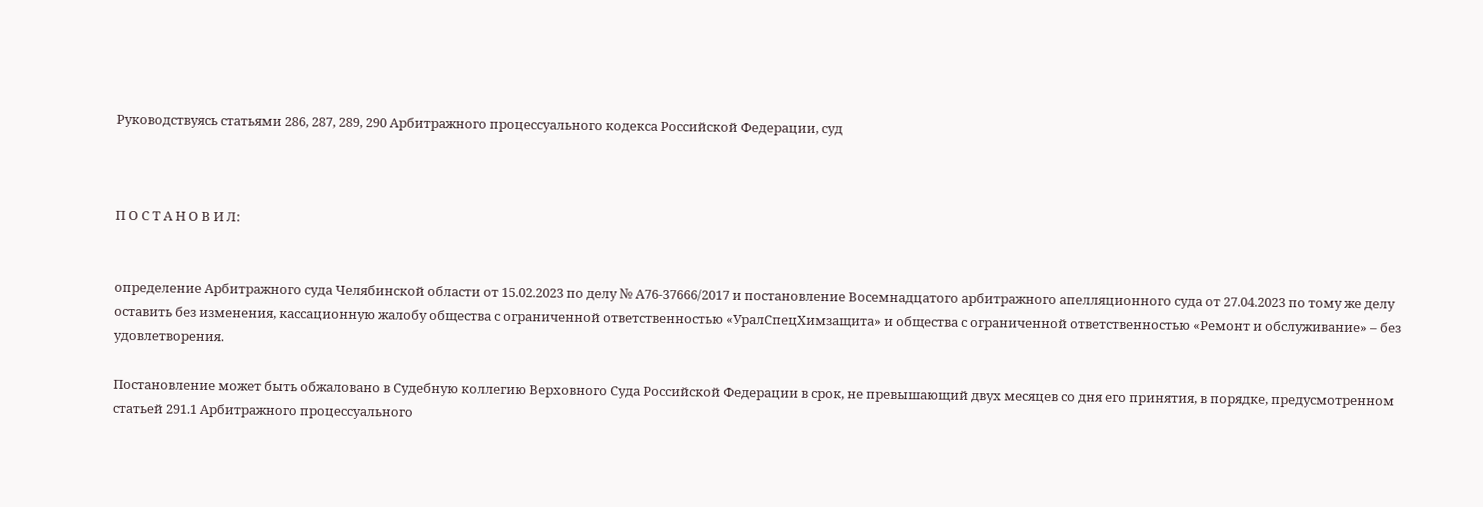Руководствуясь статьями 286, 287, 289, 290 Арбитражного процессуального кодекса Российской Федерации, суд



П О С Т А Н О В И Л:


определение Арбитражного суда Челябинской области от 15.02.2023 по делу № А76-37666/2017 и постановление Восемнадцатого арбитражного апелляционного суда от 27.04.2023 по тому же делу оставить без изменения, кассационную жалобу общества с ограниченной ответственностью «УралСпецХимзащита» и общества с ограниченной ответственностью «Ремонт и обслуживание» – без удовлетворения.

Постановление может быть обжаловано в Судебную коллегию Верховного Суда Российской Федерации в срок, не превышающий двух месяцев со дня его принятия, в порядке, предусмотренном статьей 291.1 Арбитражного процессуального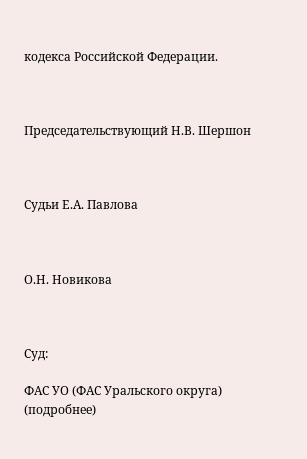кодекса Российской Федерации.



Председательствующий Н.В. Шершон



Судьи Е.А. Павлова



О.Н. Новикова



Суд:

ФАС УО (ФАС Уральского округа) (подробнее)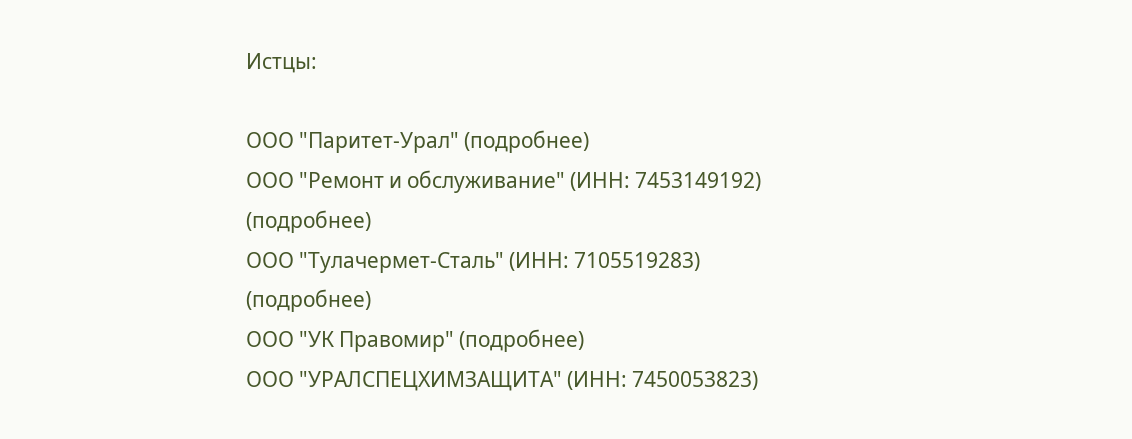Истцы:

ООО "Паритет-Урал" (подробнее)
ООО "Ремонт и обслуживание" (ИНН: 7453149192) (подробнее)
ООО "Тулачермет-Сталь" (ИНН: 7105519283) (подробнее)
ООО "УК Правомир" (подробнее)
ООО "УРАЛСПЕЦХИМЗАЩИТА" (ИНН: 7450053823)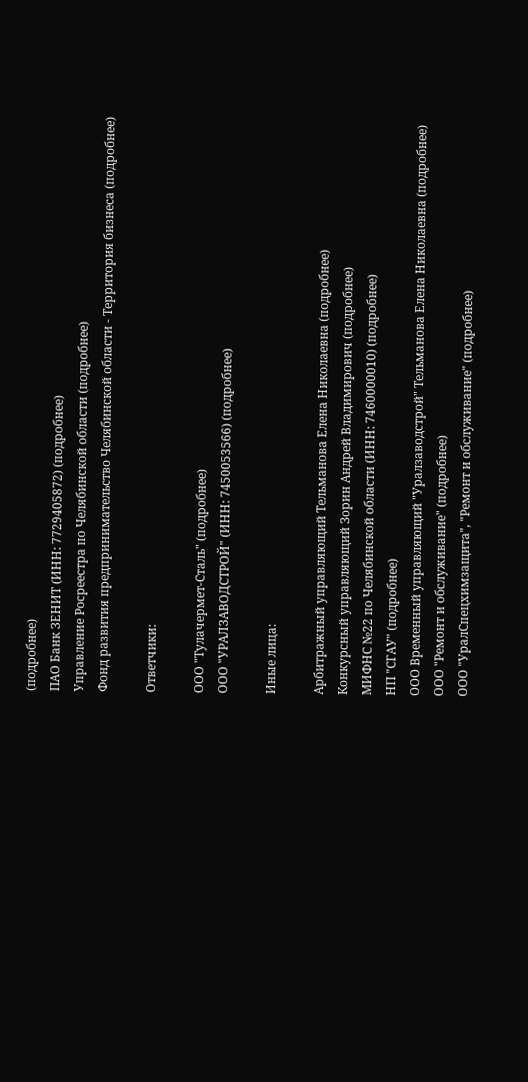(подробнее)
ПАО Банк ЗЕНИТ (ИНН: 7729405872) (подробнее)
Управление Росреестра по Челябинской области (подробнее)
Фонд развития предпринимательство Челябинской области - Территория бизнеса (подробнее)

Ответчики:

ООО "Тулачермет-Сталь" (подробнее)
ООО "УРАЛЗАВОДСТРОЙ" (ИНН: 7450053566) (подробнее)

Иные лица:

Арбитражный управляющий Тельманова Елена Николаевна (подробнее)
Конкурсный управляющий Зорин Андрей Владимирович (подробнее)
МИФНС №22 по Челябинской области (ИНН: 7460000010) (подробнее)
НП "СГАУ" (подробнее)
ООО Временный управляющий "Уралзаводстрой" Тельманова Елена Николаевна (подробнее)
ООО "Ремонт и обслуживание" (подробнее)
ООО "УралСпецхимзащита", "Ремонт и обслуживание" (подробнее)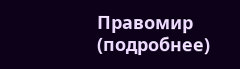Правомир (подробнее)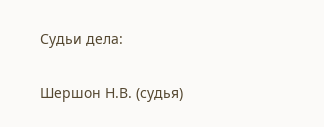Судьи дела:

Шершон Н.В. (судья)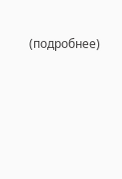(подробнее)